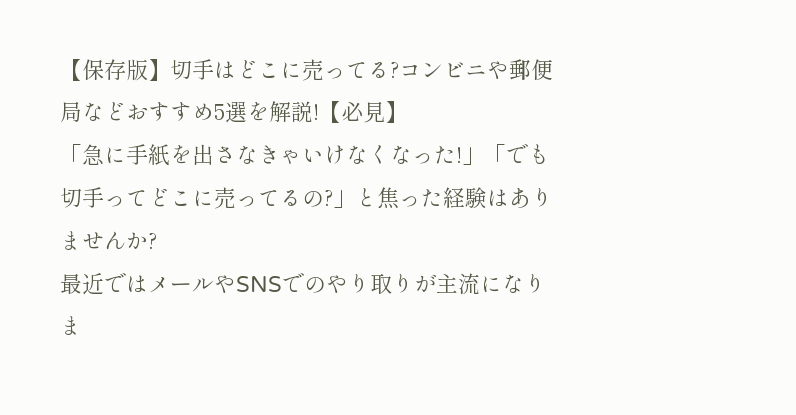【保存版】切手はどこに売ってる?コンビニや郵便局などおすすめ5選を解説!【必見】
「急に手紙を出さなきゃいけなくなった!」「でも切手ってどこに売ってるの?」と焦った経験はありませんか?
最近ではメールやSNSでのやり取りが主流になりま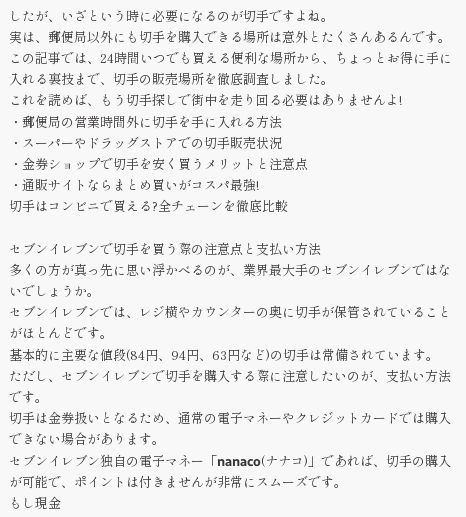したが、いざという時に必要になるのが切手ですよね。
実は、郵便局以外にも切手を購入できる場所は意外とたくさんあるんです。
この記事では、24時間いつでも買える便利な場所から、ちょっとお得に手に入れる裏技まで、切手の販売場所を徹底調査しました。
これを読めば、もう切手探しで街中を走り回る必要はありませんよ!
・郵便局の営業時間外に切手を手に入れる方法
・スーパーやドラッグストアでの切手販売状況
・金券ショップで切手を安く買うメリットと注意点
・通販サイトならまとめ買いがコスパ最強!
切手はコンビニで買える?全チェーンを徹底比較

セブンイレブンで切手を買う際の注意点と支払い方法
多くの方が真っ先に思い浮かべるのが、業界最大手のセブンイレブンではないでしょうか。
セブンイレブンでは、レジ横やカウンターの奥に切手が保管されていることがほとんどです。
基本的に主要な値段(84円、94円、63円など)の切手は常備されています。
ただし、セブンイレブンで切手を購入する際に注意したいのが、支払い方法です。
切手は金券扱いとなるため、通常の電子マネーやクレジットカードでは購入できない場合があります。
セブンイレブン独自の電子マネー「nanaco(ナナコ)」であれば、切手の購入が可能で、ポイントは付きませんが非常にスムーズです。
もし現金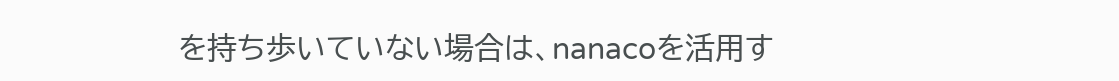を持ち歩いていない場合は、nanacoを活用す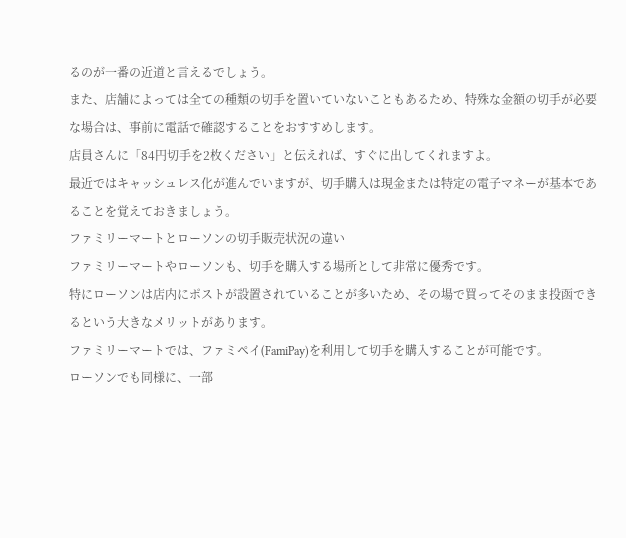るのが一番の近道と言えるでしょう。
また、店舗によっては全ての種類の切手を置いていないこともあるため、特殊な金額の切手が必要な場合は、事前に電話で確認することをおすすめします。
店員さんに「84円切手を2枚ください」と伝えれば、すぐに出してくれますよ。
最近ではキャッシュレス化が進んでいますが、切手購入は現金または特定の電子マネーが基本であることを覚えておきましょう。
ファミリーマートとローソンの切手販売状況の違い
ファミリーマートやローソンも、切手を購入する場所として非常に優秀です。
特にローソンは店内にポストが設置されていることが多いため、その場で買ってそのまま投函できるという大きなメリットがあります。
ファミリーマートでは、ファミペイ(FamiPay)を利用して切手を購入することが可能です。
ローソンでも同様に、一部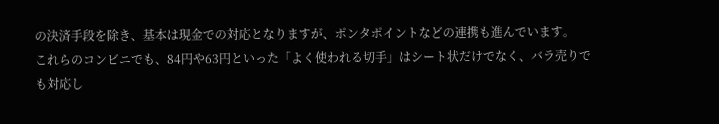の決済手段を除き、基本は現金での対応となりますが、ポンタポイントなどの連携も進んでいます。
これらのコンビニでも、84円や63円といった「よく使われる切手」はシート状だけでなく、バラ売りでも対応し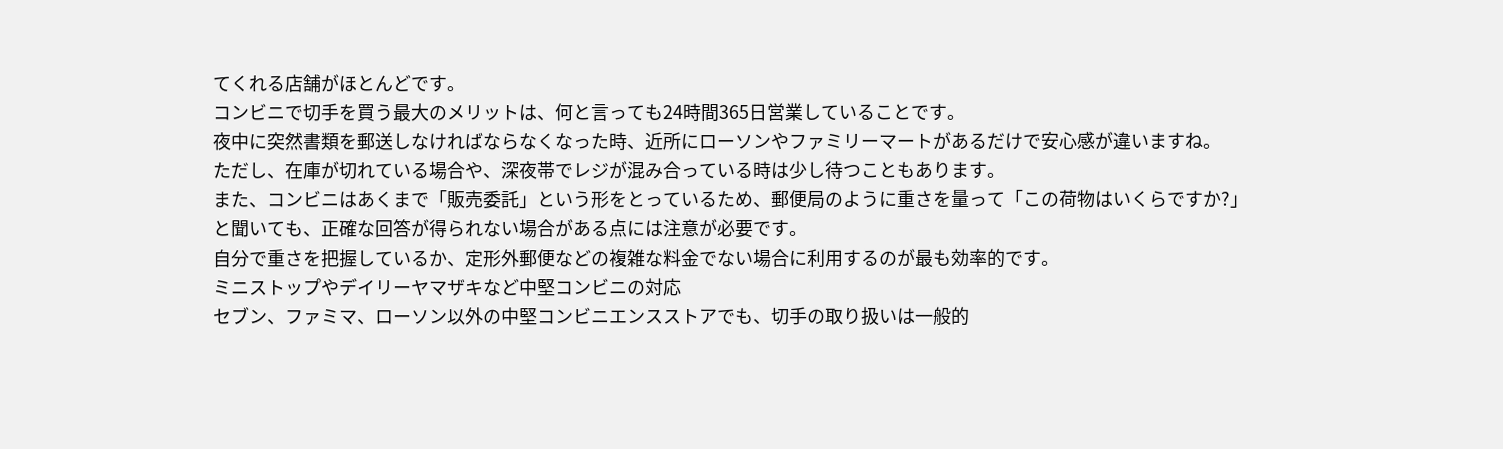てくれる店舗がほとんどです。
コンビニで切手を買う最大のメリットは、何と言っても24時間365日営業していることです。
夜中に突然書類を郵送しなければならなくなった時、近所にローソンやファミリーマートがあるだけで安心感が違いますね。
ただし、在庫が切れている場合や、深夜帯でレジが混み合っている時は少し待つこともあります。
また、コンビニはあくまで「販売委託」という形をとっているため、郵便局のように重さを量って「この荷物はいくらですか?」と聞いても、正確な回答が得られない場合がある点には注意が必要です。
自分で重さを把握しているか、定形外郵便などの複雑な料金でない場合に利用するのが最も効率的です。
ミニストップやデイリーヤマザキなど中堅コンビニの対応
セブン、ファミマ、ローソン以外の中堅コンビニエンスストアでも、切手の取り扱いは一般的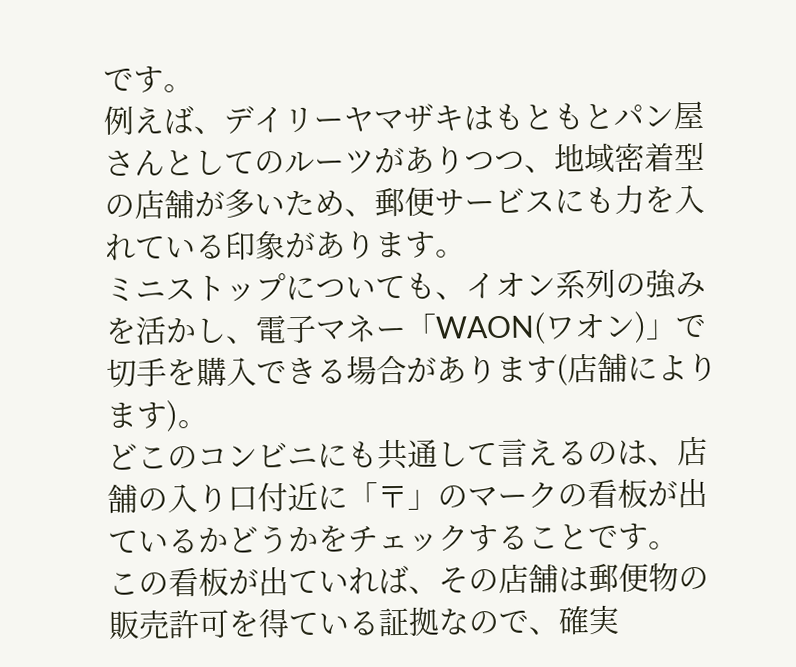です。
例えば、デイリーヤマザキはもともとパン屋さんとしてのルーツがありつつ、地域密着型の店舗が多いため、郵便サービスにも力を入れている印象があります。
ミニストップについても、イオン系列の強みを活かし、電子マネー「WAON(ワオン)」で切手を購入できる場合があります(店舗によります)。
どこのコンビニにも共通して言えるのは、店舗の入り口付近に「〒」のマークの看板が出ているかどうかをチェックすることです。
この看板が出ていれば、その店舗は郵便物の販売許可を得ている証拠なので、確実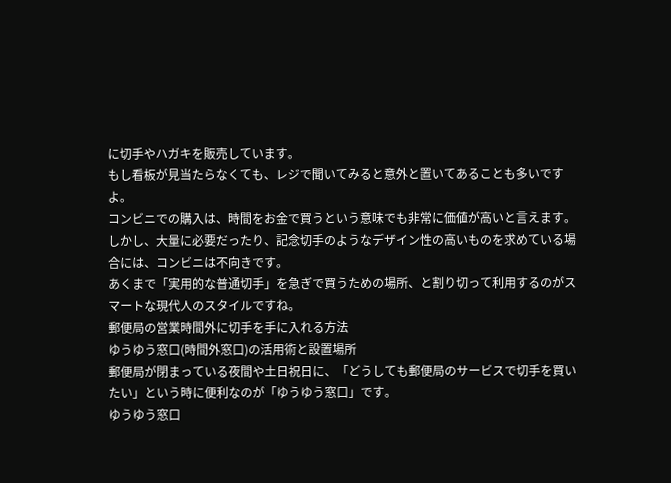に切手やハガキを販売しています。
もし看板が見当たらなくても、レジで聞いてみると意外と置いてあることも多いですよ。
コンビニでの購入は、時間をお金で買うという意味でも非常に価値が高いと言えます。
しかし、大量に必要だったり、記念切手のようなデザイン性の高いものを求めている場合には、コンビニは不向きです。
あくまで「実用的な普通切手」を急ぎで買うための場所、と割り切って利用するのがスマートな現代人のスタイルですね。
郵便局の営業時間外に切手を手に入れる方法
ゆうゆう窓口(時間外窓口)の活用術と設置場所
郵便局が閉まっている夜間や土日祝日に、「どうしても郵便局のサービスで切手を買いたい」という時に便利なのが「ゆうゆう窓口」です。
ゆうゆう窓口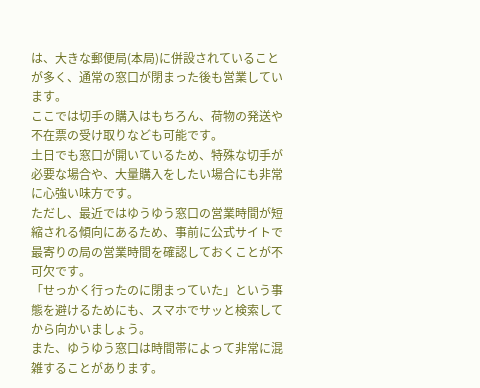は、大きな郵便局(本局)に併設されていることが多く、通常の窓口が閉まった後も営業しています。
ここでは切手の購入はもちろん、荷物の発送や不在票の受け取りなども可能です。
土日でも窓口が開いているため、特殊な切手が必要な場合や、大量購入をしたい場合にも非常に心強い味方です。
ただし、最近ではゆうゆう窓口の営業時間が短縮される傾向にあるため、事前に公式サイトで最寄りの局の営業時間を確認しておくことが不可欠です。
「せっかく行ったのに閉まっていた」という事態を避けるためにも、スマホでサッと検索してから向かいましょう。
また、ゆうゆう窓口は時間帯によって非常に混雑することがあります。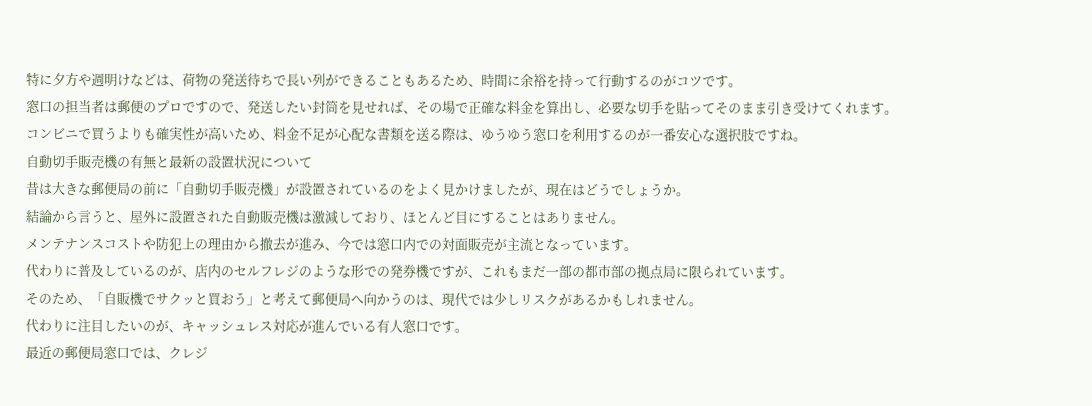特に夕方や週明けなどは、荷物の発送待ちで長い列ができることもあるため、時間に余裕を持って行動するのがコツです。
窓口の担当者は郵便のプロですので、発送したい封筒を見せれば、その場で正確な料金を算出し、必要な切手を貼ってそのまま引き受けてくれます。
コンビニで買うよりも確実性が高いため、料金不足が心配な書類を送る際は、ゆうゆう窓口を利用するのが一番安心な選択肢ですね。
自動切手販売機の有無と最新の設置状況について
昔は大きな郵便局の前に「自動切手販売機」が設置されているのをよく見かけましたが、現在はどうでしょうか。
結論から言うと、屋外に設置された自動販売機は激減しており、ほとんど目にすることはありません。
メンテナンスコストや防犯上の理由から撤去が進み、今では窓口内での対面販売が主流となっています。
代わりに普及しているのが、店内のセルフレジのような形での発券機ですが、これもまだ一部の都市部の拠点局に限られています。
そのため、「自販機でサクッと買おう」と考えて郵便局へ向かうのは、現代では少しリスクがあるかもしれません。
代わりに注目したいのが、キャッシュレス対応が進んでいる有人窓口です。
最近の郵便局窓口では、クレジ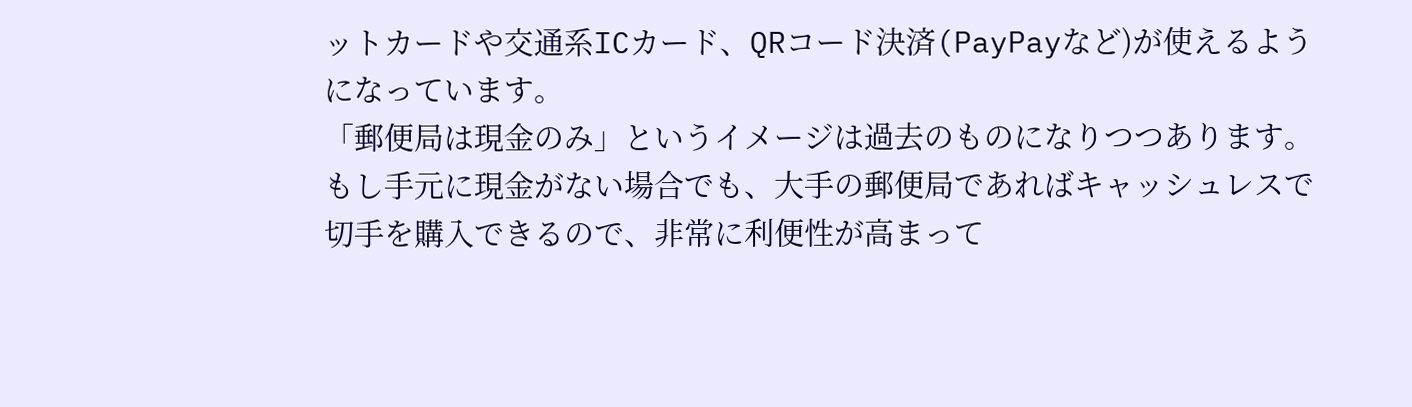ットカードや交通系ICカード、QRコード決済(PayPayなど)が使えるようになっています。
「郵便局は現金のみ」というイメージは過去のものになりつつあります。
もし手元に現金がない場合でも、大手の郵便局であればキャッシュレスで切手を購入できるので、非常に利便性が高まって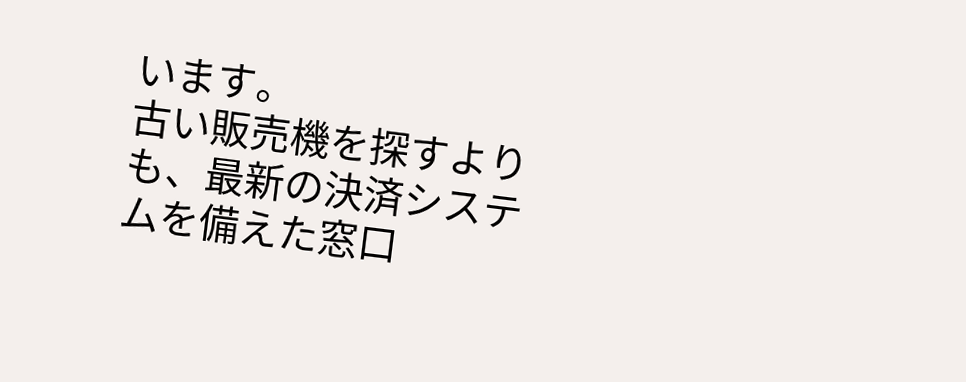います。
古い販売機を探すよりも、最新の決済システムを備えた窓口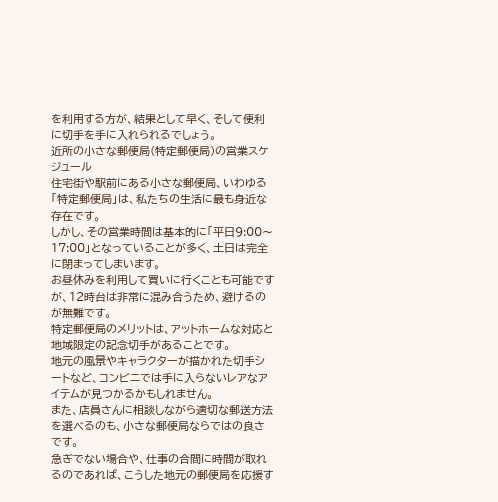を利用する方が、結果として早く、そして便利に切手を手に入れられるでしょう。
近所の小さな郵便局(特定郵便局)の営業スケジュール
住宅街や駅前にある小さな郵便局、いわゆる「特定郵便局」は、私たちの生活に最も身近な存在です。
しかし、その営業時間は基本的に「平日9:00〜17:00」となっていることが多く、土日は完全に閉まってしまいます。
お昼休みを利用して買いに行くことも可能ですが、12時台は非常に混み合うため、避けるのが無難です。
特定郵便局のメリットは、アットホームな対応と地域限定の記念切手があることです。
地元の風景やキャラクターが描かれた切手シートなど、コンビニでは手に入らないレアなアイテムが見つかるかもしれません。
また、店員さんに相談しながら適切な郵送方法を選べるのも、小さな郵便局ならではの良さです。
急ぎでない場合や、仕事の合間に時間が取れるのであれば、こうした地元の郵便局を応援す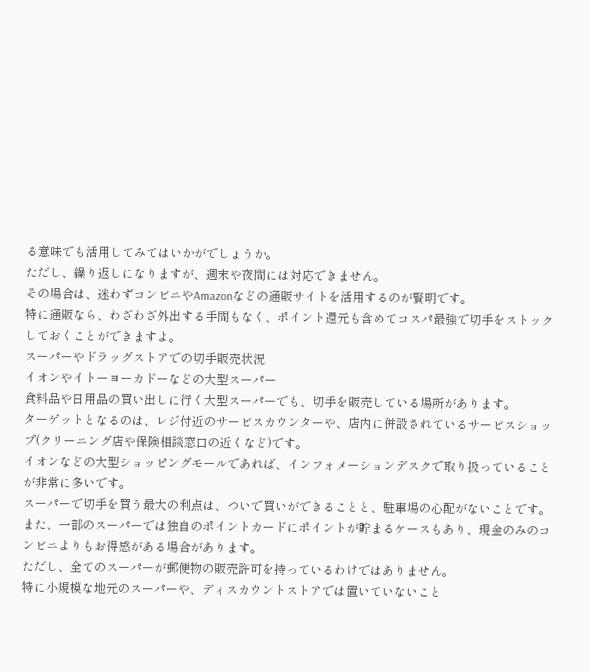る意味でも活用してみてはいかがでしょうか。
ただし、繰り返しになりますが、週末や夜間には対応できません。
その場合は、迷わずコンビニやAmazonなどの通販サイトを活用するのが賢明です。
特に通販なら、わざわざ外出する手間もなく、ポイント還元も含めてコスパ最強で切手をストックしておくことができますよ。
スーパーやドラッグストアでの切手販売状況
イオンやイトーヨーカドーなどの大型スーパー
食料品や日用品の買い出しに行く大型スーパーでも、切手を販売している場所があります。
ターゲットとなるのは、レジ付近のサービスカウンターや、店内に併設されているサービスショップ(クリーニング店や保険相談窓口の近くなど)です。
イオンなどの大型ショッピングモールであれば、インフォメーションデスクで取り扱っていることが非常に多いです。
スーパーで切手を買う最大の利点は、ついで買いができることと、駐車場の心配がないことです。
また、一部のスーパーでは独自のポイントカードにポイントが貯まるケースもあり、現金のみのコンビニよりもお得感がある場合があります。
ただし、全てのスーパーが郵便物の販売許可を持っているわけではありません。
特に小規模な地元のスーパーや、ディスカウントストアでは置いていないこと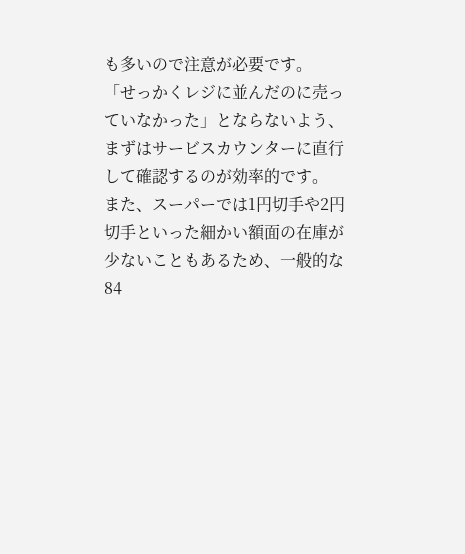も多いので注意が必要です。
「せっかくレジに並んだのに売っていなかった」とならないよう、まずはサービスカウンターに直行して確認するのが効率的です。
また、スーパーでは1円切手や2円切手といった細かい額面の在庫が少ないこともあるため、一般的な84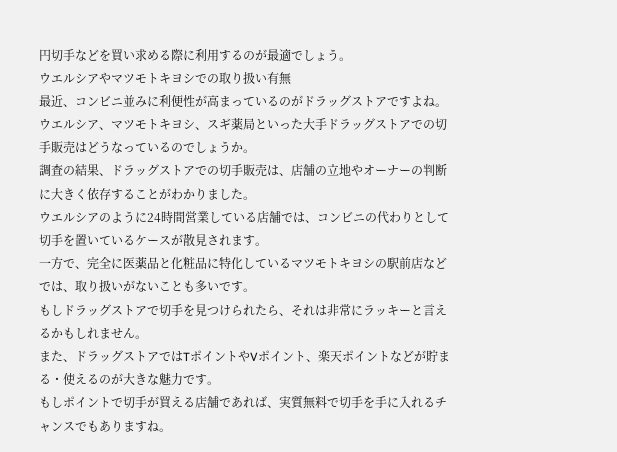円切手などを買い求める際に利用するのが最適でしょう。
ウエルシアやマツモトキヨシでの取り扱い有無
最近、コンビニ並みに利便性が高まっているのがドラッグストアですよね。
ウエルシア、マツモトキヨシ、スギ薬局といった大手ドラッグストアでの切手販売はどうなっているのでしょうか。
調査の結果、ドラッグストアでの切手販売は、店舗の立地やオーナーの判断に大きく依存することがわかりました。
ウエルシアのように24時間営業している店舗では、コンビニの代わりとして切手を置いているケースが散見されます。
一方で、完全に医薬品と化粧品に特化しているマツモトキヨシの駅前店などでは、取り扱いがないことも多いです。
もしドラッグストアで切手を見つけられたら、それは非常にラッキーと言えるかもしれません。
また、ドラッグストアではTポイントやVポイント、楽天ポイントなどが貯まる・使えるのが大きな魅力です。
もしポイントで切手が買える店舗であれば、実質無料で切手を手に入れるチャンスでもありますね。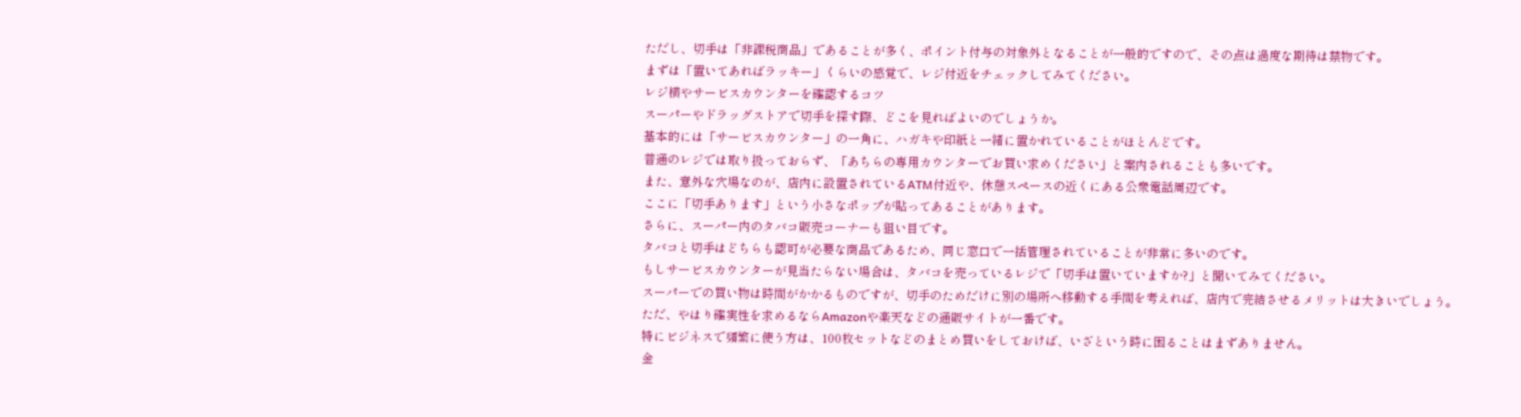ただし、切手は「非課税商品」であることが多く、ポイント付与の対象外となることが一般的ですので、その点は過度な期待は禁物です。
まずは「置いてあればラッキー」くらいの感覚で、レジ付近をチェックしてみてください。
レジ横やサービスカウンターを確認するコツ
スーパーやドラッグストアで切手を探す際、どこを見ればよいのでしょうか。
基本的には「サービスカウンター」の一角に、ハガキや印紙と一緒に置かれていることがほとんどです。
普通のレジでは取り扱っておらず、「あちらの専用カウンターでお買い求めください」と案内されることも多いです。
また、意外な穴場なのが、店内に設置されているATM付近や、休憩スペースの近くにある公衆電話周辺です。
ここに「切手あります」という小さなポップが貼ってあることがあります。
さらに、スーパー内のタバコ販売コーナーも狙い目です。
タバコと切手はどちらも認可が必要な商品であるため、同じ窓口で一括管理されていることが非常に多いのです。
もしサービスカウンターが見当たらない場合は、タバコを売っているレジで「切手は置いていますか?」と聞いてみてください。
スーパーでの買い物は時間がかかるものですが、切手のためだけに別の場所へ移動する手間を考えれば、店内で完結させるメリットは大きいでしょう。
ただ、やはり確実性を求めるならAmazonや楽天などの通販サイトが一番です。
特にビジネスで頻繁に使う方は、100枚セットなどのまとめ買いをしておけば、いざという時に困ることはまずありません。
金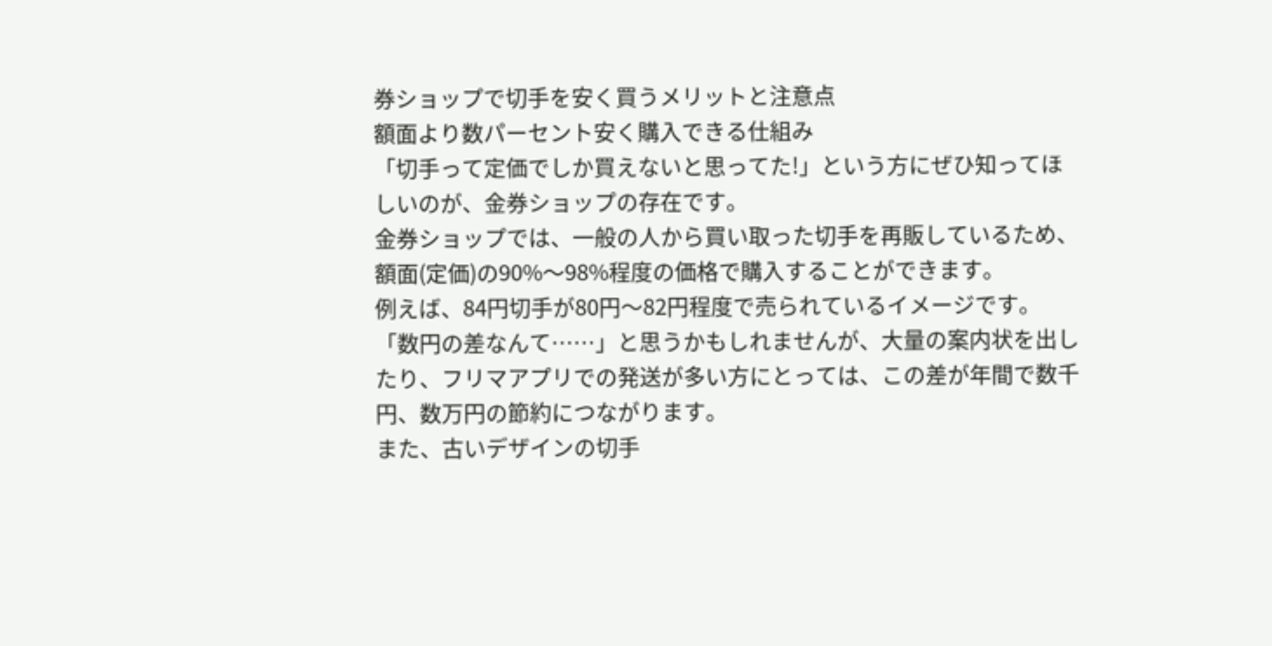券ショップで切手を安く買うメリットと注意点
額面より数パーセント安く購入できる仕組み
「切手って定価でしか買えないと思ってた!」という方にぜひ知ってほしいのが、金券ショップの存在です。
金券ショップでは、一般の人から買い取った切手を再販しているため、額面(定価)の90%〜98%程度の価格で購入することができます。
例えば、84円切手が80円〜82円程度で売られているイメージです。
「数円の差なんて……」と思うかもしれませんが、大量の案内状を出したり、フリマアプリでの発送が多い方にとっては、この差が年間で数千円、数万円の節約につながります。
また、古いデザインの切手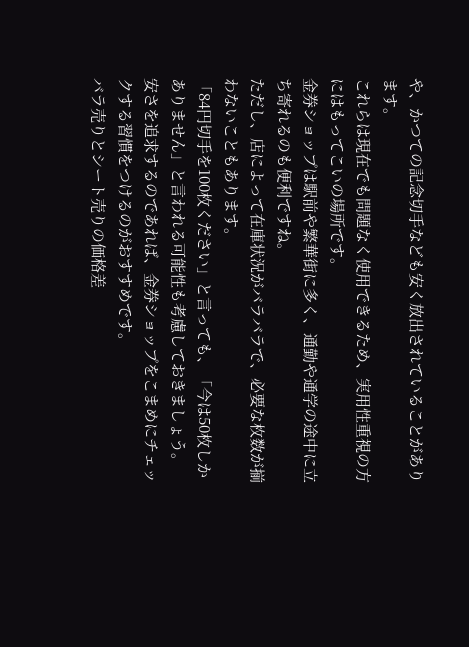や、かつての記念切手なども安く放出されていることがあります。
これらは現在でも問題なく使用できるため、実用性重視の方にはもってこいの場所です。
金券ショップは駅前や繁華街に多く、通勤や通学の途中に立ち寄れるのも便利ですね。
ただし、店によって在庫状況がバラバラで、必要な枚数が揃わないこともあります。
「84円切手を100枚ください」と言っても、「今は50枚しかありません」と言われる可能性も考慮しておきましょう。
安さを追求するのであれば、金券ショップをこまめにチェックする習慣をつけるのがおすすめです。
バラ売りとシート売りの価格差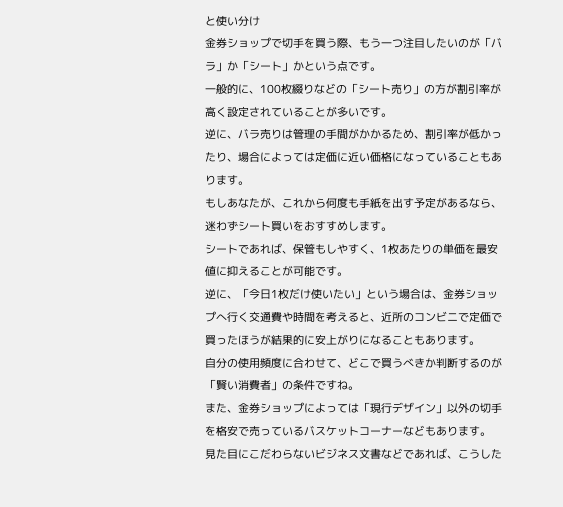と使い分け
金券ショップで切手を買う際、もう一つ注目したいのが「バラ」か「シート」かという点です。
一般的に、100枚綴りなどの「シート売り」の方が割引率が高く設定されていることが多いです。
逆に、バラ売りは管理の手間がかかるため、割引率が低かったり、場合によっては定価に近い価格になっていることもあります。
もしあなたが、これから何度も手紙を出す予定があるなら、迷わずシート買いをおすすめします。
シートであれば、保管もしやすく、1枚あたりの単価を最安値に抑えることが可能です。
逆に、「今日1枚だけ使いたい」という場合は、金券ショップへ行く交通費や時間を考えると、近所のコンビニで定価で買ったほうが結果的に安上がりになることもあります。
自分の使用頻度に合わせて、どこで買うべきか判断するのが「賢い消費者」の条件ですね。
また、金券ショップによっては「現行デザイン」以外の切手を格安で売っているバスケットコーナーなどもあります。
見た目にこだわらないビジネス文書などであれば、こうした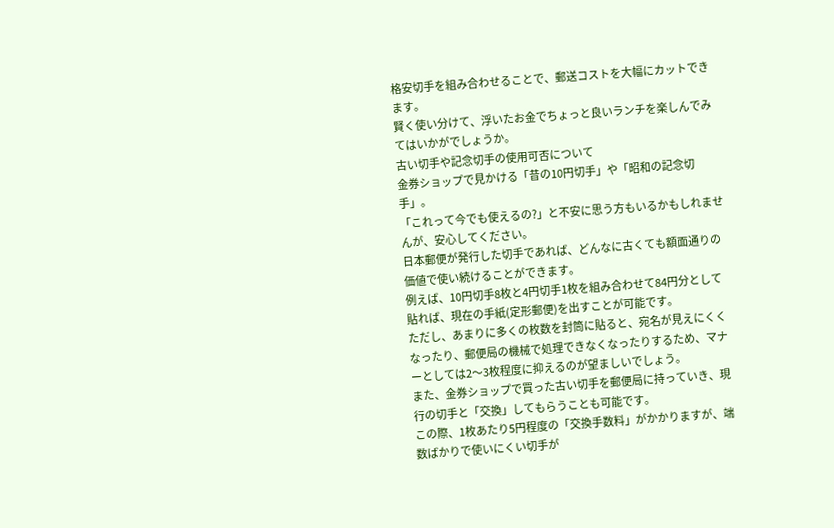格安切手を組み合わせることで、郵送コストを大幅にカットできます。
賢く使い分けて、浮いたお金でちょっと良いランチを楽しんでみてはいかがでしょうか。
古い切手や記念切手の使用可否について
金券ショップで見かける「昔の10円切手」や「昭和の記念切手」。
「これって今でも使えるの?」と不安に思う方もいるかもしれませんが、安心してください。
日本郵便が発行した切手であれば、どんなに古くても額面通りの価値で使い続けることができます。
例えば、10円切手8枚と4円切手1枚を組み合わせて84円分として貼れば、現在の手紙(定形郵便)を出すことが可能です。
ただし、あまりに多くの枚数を封筒に貼ると、宛名が見えにくくなったり、郵便局の機械で処理できなくなったりするため、マナーとしては2〜3枚程度に抑えるのが望ましいでしょう。
また、金券ショップで買った古い切手を郵便局に持っていき、現行の切手と「交換」してもらうことも可能です。
この際、1枚あたり5円程度の「交換手数料」がかかりますが、端数ばかりで使いにくい切手が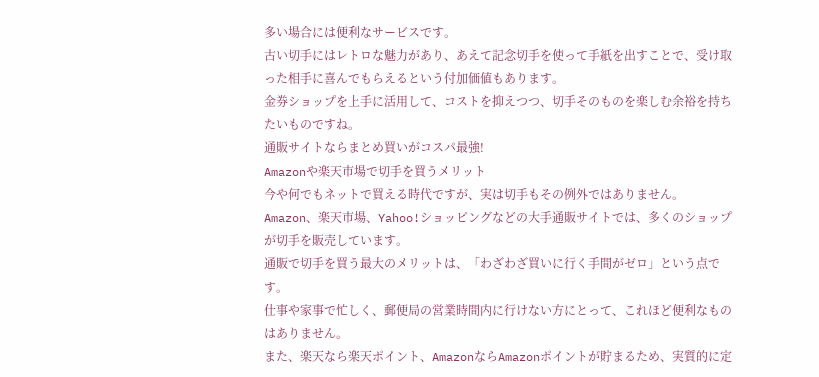多い場合には便利なサービスです。
古い切手にはレトロな魅力があり、あえて記念切手を使って手紙を出すことで、受け取った相手に喜んでもらえるという付加価値もあります。
金券ショップを上手に活用して、コストを抑えつつ、切手そのものを楽しむ余裕を持ちたいものですね。
通販サイトならまとめ買いがコスパ最強!
Amazonや楽天市場で切手を買うメリット
今や何でもネットで買える時代ですが、実は切手もその例外ではありません。
Amazon、楽天市場、Yahoo!ショッピングなどの大手通販サイトでは、多くのショップが切手を販売しています。
通販で切手を買う最大のメリットは、「わざわざ買いに行く手間がゼロ」という点です。
仕事や家事で忙しく、郵便局の営業時間内に行けない方にとって、これほど便利なものはありません。
また、楽天なら楽天ポイント、AmazonならAmazonポイントが貯まるため、実質的に定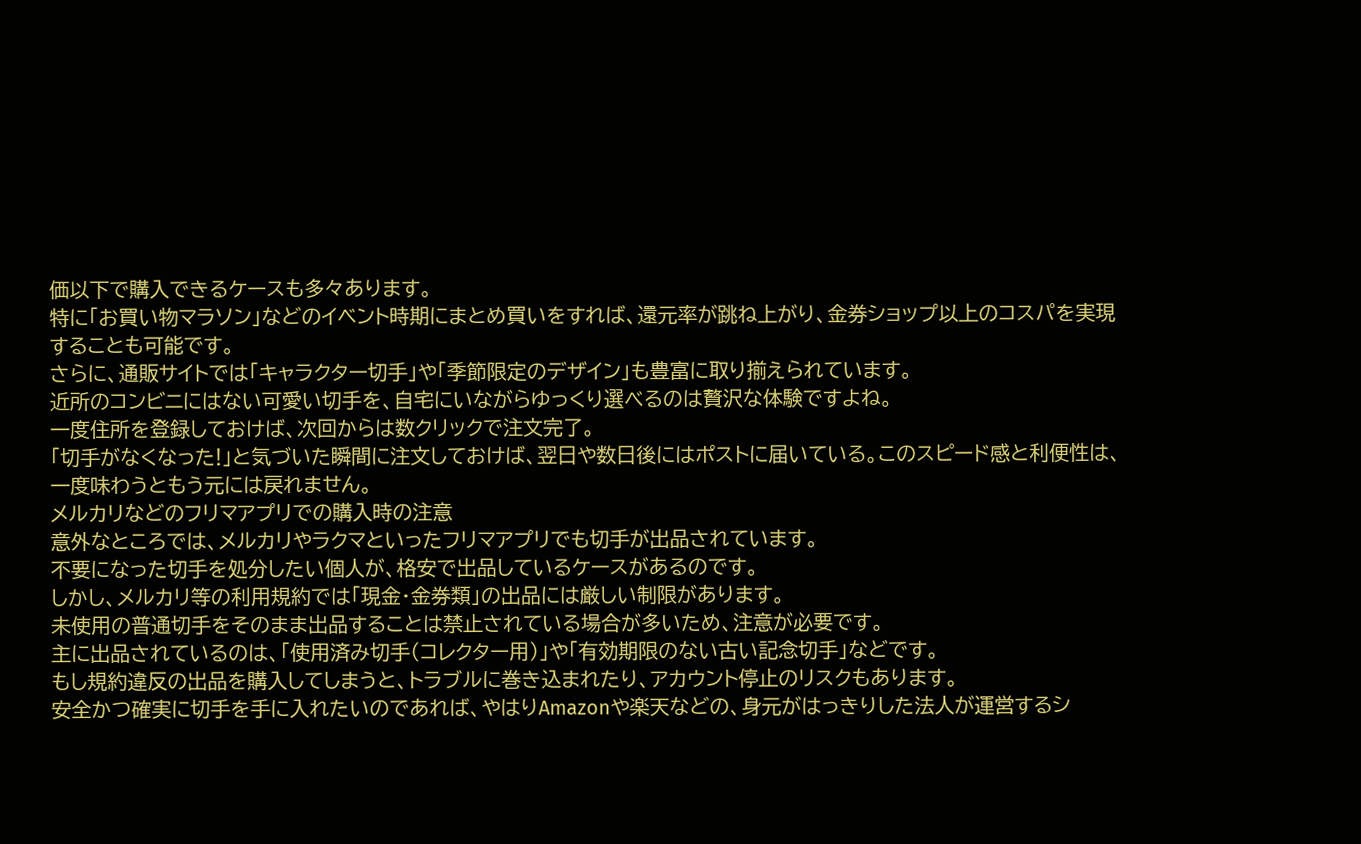価以下で購入できるケースも多々あります。
特に「お買い物マラソン」などのイベント時期にまとめ買いをすれば、還元率が跳ね上がり、金券ショップ以上のコスパを実現することも可能です。
さらに、通販サイトでは「キャラクター切手」や「季節限定のデザイン」も豊富に取り揃えられています。
近所のコンビニにはない可愛い切手を、自宅にいながらゆっくり選べるのは贅沢な体験ですよね。
一度住所を登録しておけば、次回からは数クリックで注文完了。
「切手がなくなった!」と気づいた瞬間に注文しておけば、翌日や数日後にはポストに届いている。このスピード感と利便性は、一度味わうともう元には戻れません。
メルカリなどのフリマアプリでの購入時の注意
意外なところでは、メルカリやラクマといったフリマアプリでも切手が出品されています。
不要になった切手を処分したい個人が、格安で出品しているケースがあるのです。
しかし、メルカリ等の利用規約では「現金・金券類」の出品には厳しい制限があります。
未使用の普通切手をそのまま出品することは禁止されている場合が多いため、注意が必要です。
主に出品されているのは、「使用済み切手(コレクター用)」や「有効期限のない古い記念切手」などです。
もし規約違反の出品を購入してしまうと、トラブルに巻き込まれたり、アカウント停止のリスクもあります。
安全かつ確実に切手を手に入れたいのであれば、やはりAmazonや楽天などの、身元がはっきりした法人が運営するシ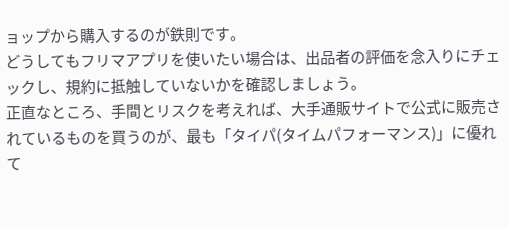ョップから購入するのが鉄則です。
どうしてもフリマアプリを使いたい場合は、出品者の評価を念入りにチェックし、規約に抵触していないかを確認しましょう。
正直なところ、手間とリスクを考えれば、大手通販サイトで公式に販売されているものを買うのが、最も「タイパ(タイムパフォーマンス)」に優れて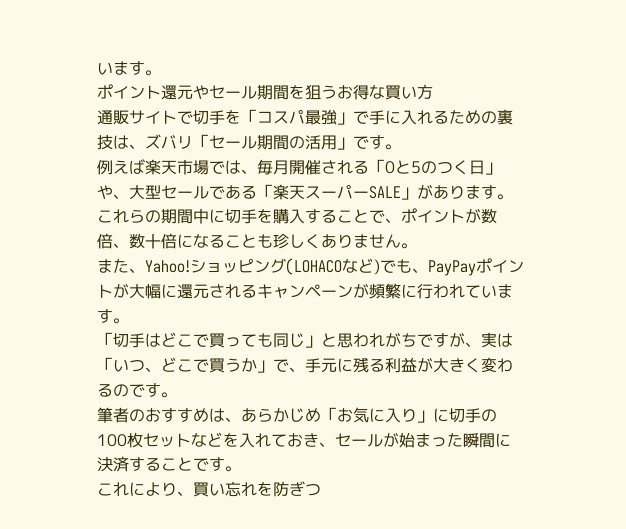います。
ポイント還元やセール期間を狙うお得な買い方
通販サイトで切手を「コスパ最強」で手に入れるための裏技は、ズバリ「セール期間の活用」です。
例えば楽天市場では、毎月開催される「0と5のつく日」や、大型セールである「楽天スーパーSALE」があります。
これらの期間中に切手を購入することで、ポイントが数倍、数十倍になることも珍しくありません。
また、Yahoo!ショッピング(LOHACOなど)でも、PayPayポイントが大幅に還元されるキャンペーンが頻繁に行われています。
「切手はどこで買っても同じ」と思われがちですが、実は「いつ、どこで買うか」で、手元に残る利益が大きく変わるのです。
筆者のおすすめは、あらかじめ「お気に入り」に切手の100枚セットなどを入れておき、セールが始まった瞬間に決済することです。
これにより、買い忘れを防ぎつ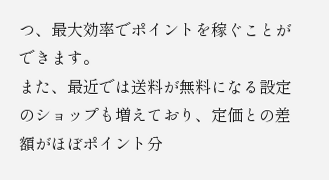つ、最大効率でポイントを稼ぐことができます。
また、最近では送料が無料になる設定のショップも増えており、定価との差額がほぼポイント分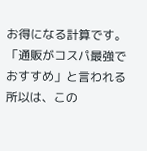お得になる計算です。
「通販がコスパ最強でおすすめ」と言われる所以は、この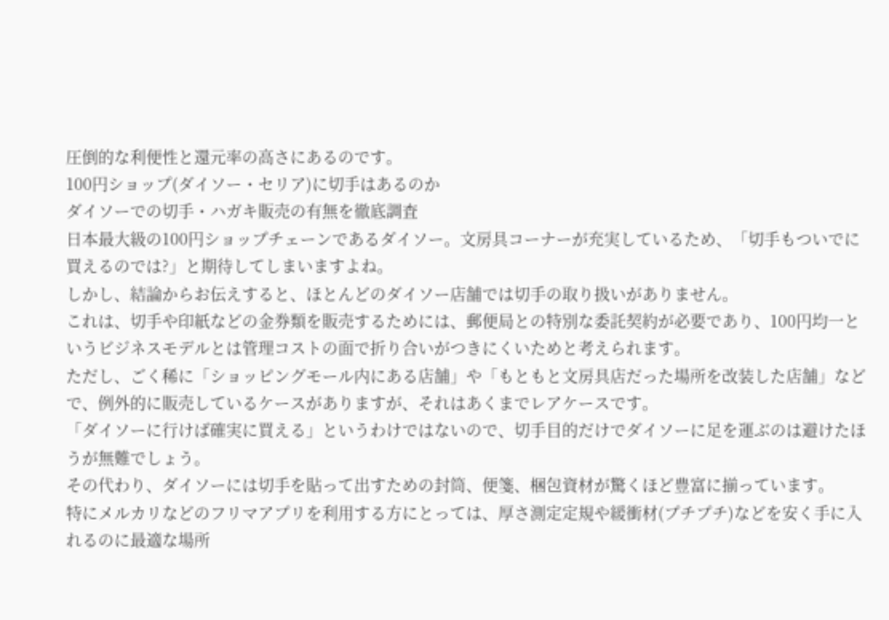圧倒的な利便性と還元率の高さにあるのです。
100円ショップ(ダイソー・セリア)に切手はあるのか
ダイソーでの切手・ハガキ販売の有無を徹底調査
日本最大級の100円ショップチェーンであるダイソー。文房具コーナーが充実しているため、「切手もついでに買えるのでは?」と期待してしまいますよね。
しかし、結論からお伝えすると、ほとんどのダイソー店舗では切手の取り扱いがありません。
これは、切手や印紙などの金券類を販売するためには、郵便局との特別な委託契約が必要であり、100円均一というビジネスモデルとは管理コストの面で折り合いがつきにくいためと考えられます。
ただし、ごく稀に「ショッピングモール内にある店舗」や「もともと文房具店だった場所を改装した店舗」などで、例外的に販売しているケースがありますが、それはあくまでレアケースです。
「ダイソーに行けば確実に買える」というわけではないので、切手目的だけでダイソーに足を運ぶのは避けたほうが無難でしょう。
その代わり、ダイソーには切手を貼って出すための封筒、便箋、梱包資材が驚くほど豊富に揃っています。
特にメルカリなどのフリマアプリを利用する方にとっては、厚さ測定定規や緩衝材(プチプチ)などを安く手に入れるのに最適な場所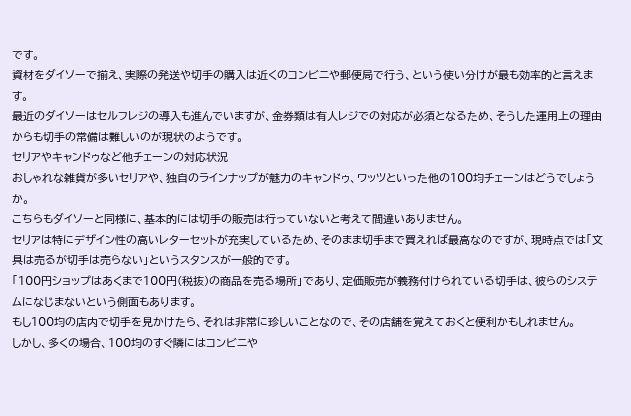です。
資材をダイソーで揃え、実際の発送や切手の購入は近くのコンビニや郵便局で行う、という使い分けが最も効率的と言えます。
最近のダイソーはセルフレジの導入も進んでいますが、金券類は有人レジでの対応が必須となるため、そうした運用上の理由からも切手の常備は難しいのが現状のようです。
セリアやキャンドゥなど他チェーンの対応状況
おしゃれな雑貨が多いセリアや、独自のラインナップが魅力のキャンドゥ、ワッツといった他の100均チェーンはどうでしょうか。
こちらもダイソーと同様に、基本的には切手の販売は行っていないと考えて間違いありません。
セリアは特にデザイン性の高いレターセットが充実しているため、そのまま切手まで買えれば最高なのですが、現時点では「文具は売るが切手は売らない」というスタンスが一般的です。
「100円ショップはあくまで100円(税抜)の商品を売る場所」であり、定価販売が義務付けられている切手は、彼らのシステムになじまないという側面もあります。
もし100均の店内で切手を見かけたら、それは非常に珍しいことなので、その店舗を覚えておくと便利かもしれません。
しかし、多くの場合、100均のすぐ隣にはコンビニや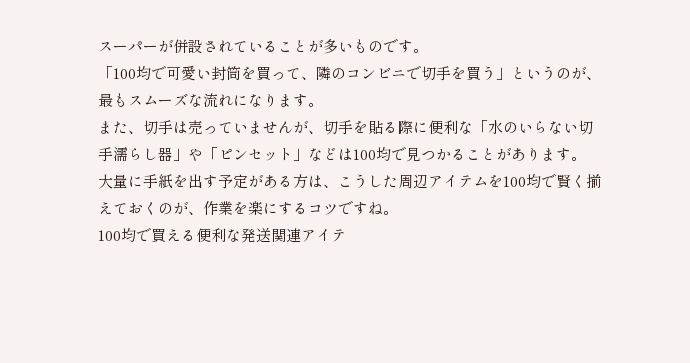スーパーが併設されていることが多いものです。
「100均で可愛い封筒を買って、隣のコンビニで切手を買う」というのが、最もスムーズな流れになります。
また、切手は売っていませんが、切手を貼る際に便利な「水のいらない切手濡らし器」や「ピンセット」などは100均で見つかることがあります。
大量に手紙を出す予定がある方は、こうした周辺アイテムを100均で賢く揃えておくのが、作業を楽にするコツですね。
100均で買える便利な発送関連アイテ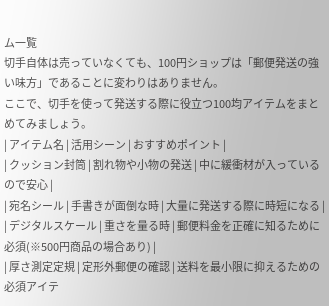ム一覧
切手自体は売っていなくても、100円ショップは「郵便発送の強い味方」であることに変わりはありません。
ここで、切手を使って発送する際に役立つ100均アイテムをまとめてみましょう。
| アイテム名 | 活用シーン | おすすめポイント |
| クッション封筒 | 割れ物や小物の発送 | 中に緩衝材が入っているので安心 |
| 宛名シール | 手書きが面倒な時 | 大量に発送する際に時短になる |
| デジタルスケール | 重さを量る時 | 郵便料金を正確に知るために必須(※500円商品の場合あり) |
| 厚さ測定定規 | 定形外郵便の確認 | 送料を最小限に抑えるための必須アイテ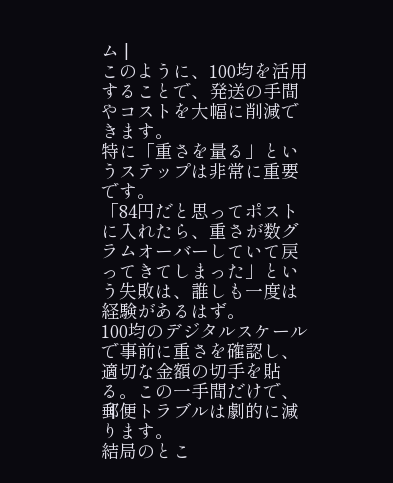ム |
このように、100均を活用することで、発送の手間やコストを大幅に削減できます。
特に「重さを量る」というステップは非常に重要です。
「84円だと思ってポストに入れたら、重さが数グラムオーバーしていて戻ってきてしまった」という失敗は、誰しも一度は経験があるはず。
100均のデジタルスケールで事前に重さを確認し、適切な金額の切手を貼る。この一手間だけで、郵便トラブルは劇的に減ります。
結局のとこ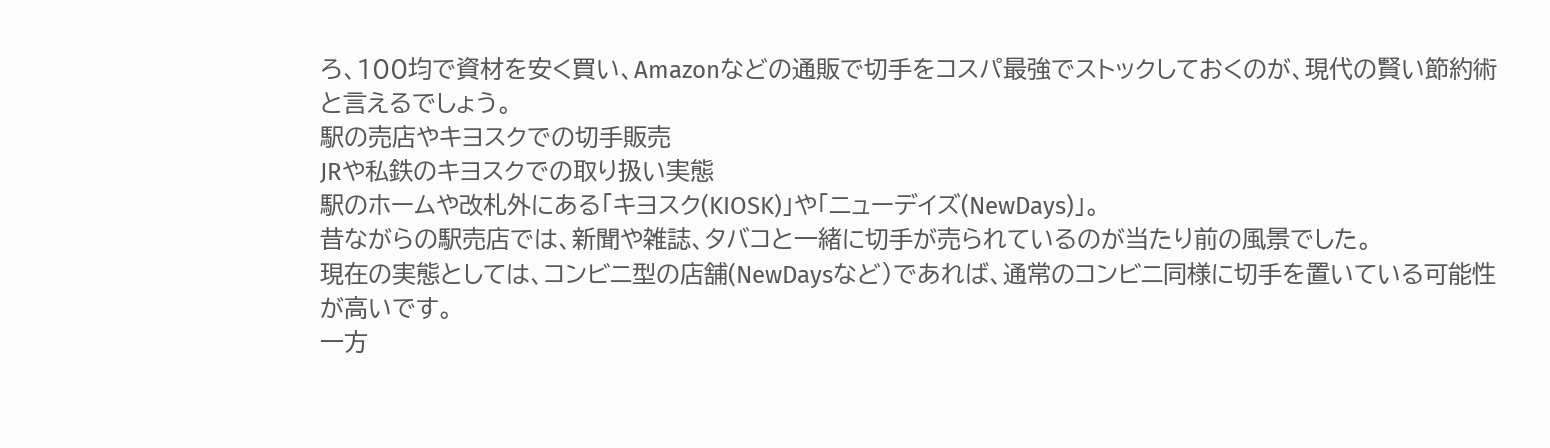ろ、100均で資材を安く買い、Amazonなどの通販で切手をコスパ最強でストックしておくのが、現代の賢い節約術と言えるでしょう。
駅の売店やキヨスクでの切手販売
JRや私鉄のキヨスクでの取り扱い実態
駅のホームや改札外にある「キヨスク(KIOSK)」や「ニューデイズ(NewDays)」。
昔ながらの駅売店では、新聞や雑誌、タバコと一緒に切手が売られているのが当たり前の風景でした。
現在の実態としては、コンビニ型の店舗(NewDaysなど)であれば、通常のコンビニ同様に切手を置いている可能性が高いです。
一方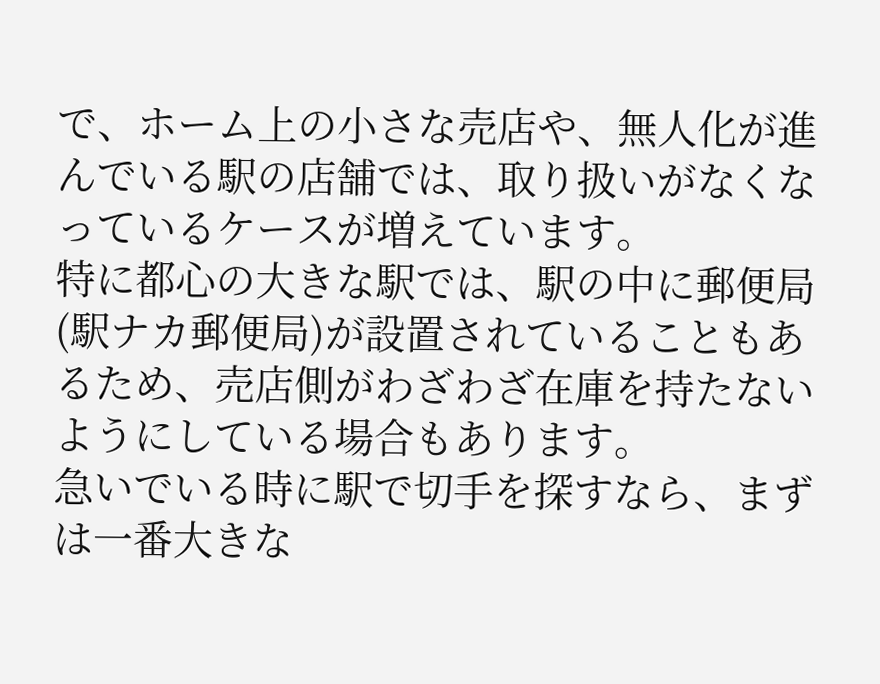で、ホーム上の小さな売店や、無人化が進んでいる駅の店舗では、取り扱いがなくなっているケースが増えています。
特に都心の大きな駅では、駅の中に郵便局(駅ナカ郵便局)が設置されていることもあるため、売店側がわざわざ在庫を持たないようにしている場合もあります。
急いでいる時に駅で切手を探すなら、まずは一番大きな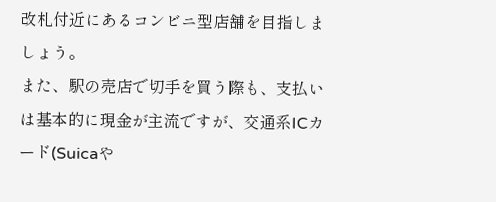改札付近にあるコンビニ型店舗を目指しましょう。
また、駅の売店で切手を買う際も、支払いは基本的に現金が主流ですが、交通系ICカード(Suicaや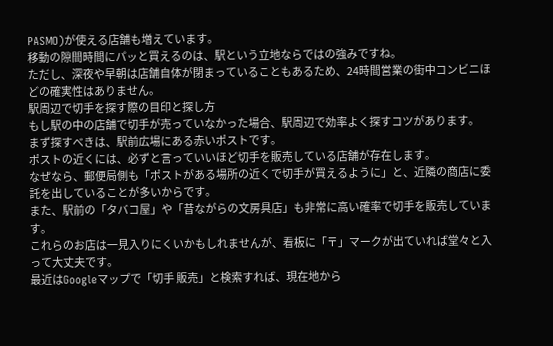PASMO)が使える店舗も増えています。
移動の隙間時間にパッと買えるのは、駅という立地ならではの強みですね。
ただし、深夜や早朝は店舗自体が閉まっていることもあるため、24時間営業の街中コンビニほどの確実性はありません。
駅周辺で切手を探す際の目印と探し方
もし駅の中の店舗で切手が売っていなかった場合、駅周辺で効率よく探すコツがあります。
まず探すべきは、駅前広場にある赤いポストです。
ポストの近くには、必ずと言っていいほど切手を販売している店舗が存在します。
なぜなら、郵便局側も「ポストがある場所の近くで切手が買えるように」と、近隣の商店に委託を出していることが多いからです。
また、駅前の「タバコ屋」や「昔ながらの文房具店」も非常に高い確率で切手を販売しています。
これらのお店は一見入りにくいかもしれませんが、看板に「〒」マークが出ていれば堂々と入って大丈夫です。
最近はGoogleマップで「切手 販売」と検索すれば、現在地から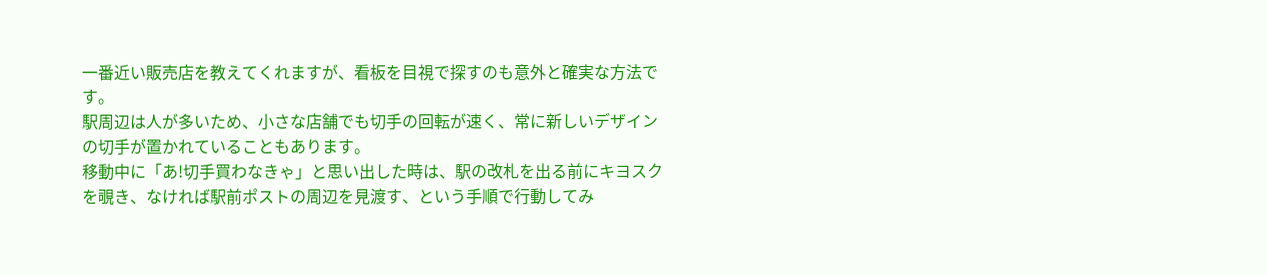一番近い販売店を教えてくれますが、看板を目視で探すのも意外と確実な方法です。
駅周辺は人が多いため、小さな店舗でも切手の回転が速く、常に新しいデザインの切手が置かれていることもあります。
移動中に「あ!切手買わなきゃ」と思い出した時は、駅の改札を出る前にキヨスクを覗き、なければ駅前ポストの周辺を見渡す、という手順で行動してみ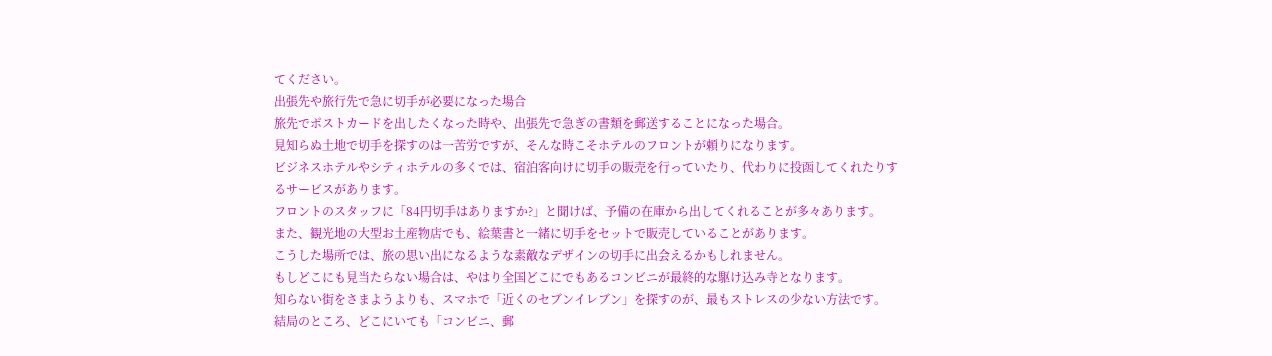てください。
出張先や旅行先で急に切手が必要になった場合
旅先でポストカードを出したくなった時や、出張先で急ぎの書類を郵送することになった場合。
見知らぬ土地で切手を探すのは一苦労ですが、そんな時こそホテルのフロントが頼りになります。
ビジネスホテルやシティホテルの多くでは、宿泊客向けに切手の販売を行っていたり、代わりに投函してくれたりするサービスがあります。
フロントのスタッフに「84円切手はありますか?」と聞けば、予備の在庫から出してくれることが多々あります。
また、観光地の大型お土産物店でも、絵葉書と一緒に切手をセットで販売していることがあります。
こうした場所では、旅の思い出になるような素敵なデザインの切手に出会えるかもしれません。
もしどこにも見当たらない場合は、やはり全国どこにでもあるコンビニが最終的な駆け込み寺となります。
知らない街をさまようよりも、スマホで「近くのセブンイレブン」を探すのが、最もストレスの少ない方法です。
結局のところ、どこにいても「コンビニ、郵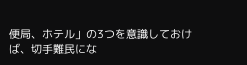便局、ホテル」の3つを意識しておけば、切手難民にな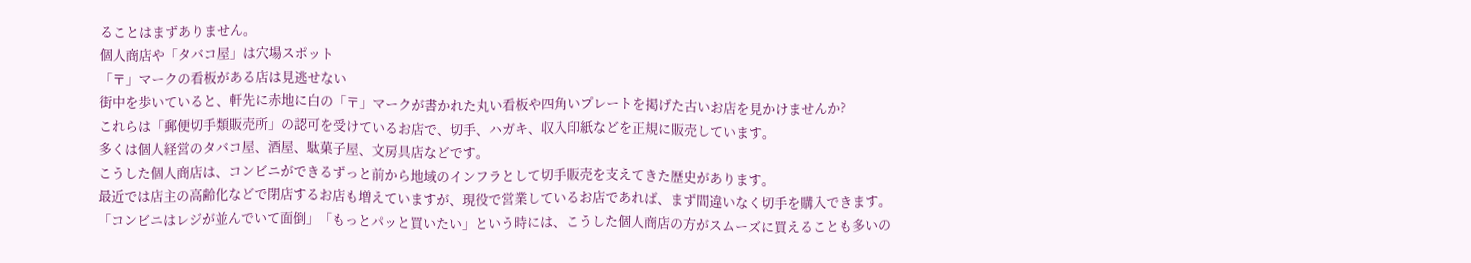ることはまずありません。
個人商店や「タバコ屋」は穴場スポット
「〒」マークの看板がある店は見逃せない
街中を歩いていると、軒先に赤地に白の「〒」マークが書かれた丸い看板や四角いプレートを掲げた古いお店を見かけませんか?
これらは「郵便切手類販売所」の認可を受けているお店で、切手、ハガキ、収入印紙などを正規に販売しています。
多くは個人経営のタバコ屋、酒屋、駄菓子屋、文房具店などです。
こうした個人商店は、コンビニができるずっと前から地域のインフラとして切手販売を支えてきた歴史があります。
最近では店主の高齢化などで閉店するお店も増えていますが、現役で営業しているお店であれば、まず間違いなく切手を購入できます。
「コンビニはレジが並んでいて面倒」「もっとパッと買いたい」という時には、こうした個人商店の方がスムーズに買えることも多いの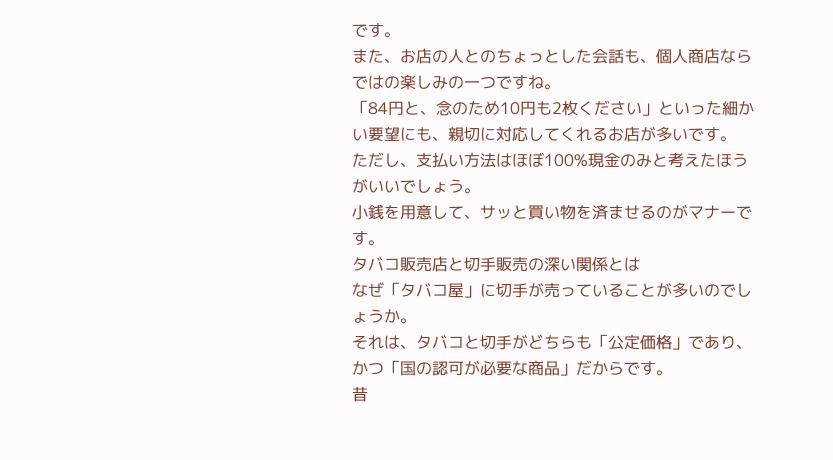です。
また、お店の人とのちょっとした会話も、個人商店ならではの楽しみの一つですね。
「84円と、念のため10円も2枚ください」といった細かい要望にも、親切に対応してくれるお店が多いです。
ただし、支払い方法はほぼ100%現金のみと考えたほうがいいでしょう。
小銭を用意して、サッと買い物を済ませるのがマナーです。
タバコ販売店と切手販売の深い関係とは
なぜ「タバコ屋」に切手が売っていることが多いのでしょうか。
それは、タバコと切手がどちらも「公定価格」であり、かつ「国の認可が必要な商品」だからです。
昔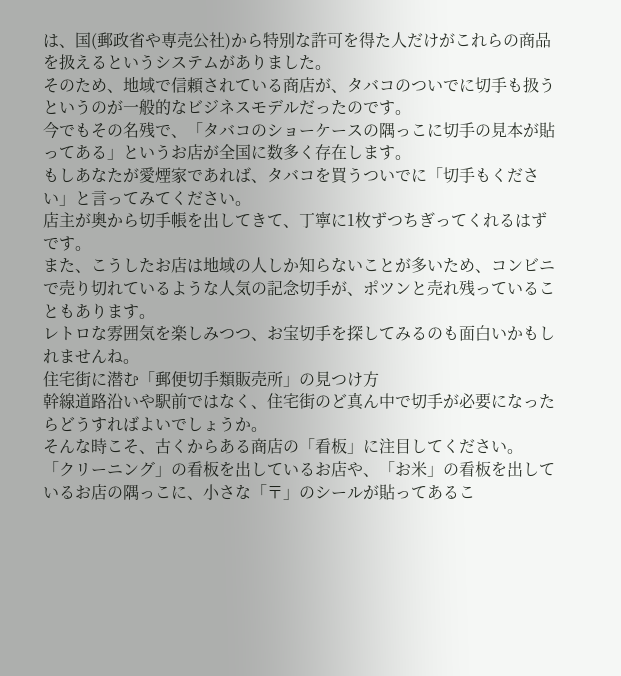は、国(郵政省や専売公社)から特別な許可を得た人だけがこれらの商品を扱えるというシステムがありました。
そのため、地域で信頼されている商店が、タバコのついでに切手も扱うというのが一般的なビジネスモデルだったのです。
今でもその名残で、「タバコのショーケースの隅っこに切手の見本が貼ってある」というお店が全国に数多く存在します。
もしあなたが愛煙家であれば、タバコを買うついでに「切手もください」と言ってみてください。
店主が奥から切手帳を出してきて、丁寧に1枚ずつちぎってくれるはずです。
また、こうしたお店は地域の人しか知らないことが多いため、コンビニで売り切れているような人気の記念切手が、ポツンと売れ残っていることもあります。
レトロな雰囲気を楽しみつつ、お宝切手を探してみるのも面白いかもしれませんね。
住宅街に潜む「郵便切手類販売所」の見つけ方
幹線道路沿いや駅前ではなく、住宅街のど真ん中で切手が必要になったらどうすればよいでしょうか。
そんな時こそ、古くからある商店の「看板」に注目してください。
「クリーニング」の看板を出しているお店や、「お米」の看板を出しているお店の隅っこに、小さな「〒」のシールが貼ってあるこ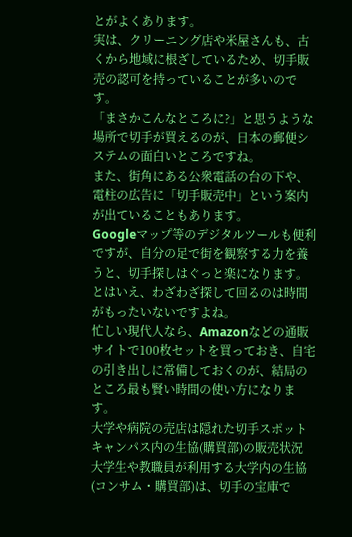とがよくあります。
実は、クリーニング店や米屋さんも、古くから地域に根ざしているため、切手販売の認可を持っていることが多いのです。
「まさかこんなところに?」と思うような場所で切手が買えるのが、日本の郵便システムの面白いところですね。
また、街角にある公衆電話の台の下や、電柱の広告に「切手販売中」という案内が出ていることもあります。
Googleマップ等のデジタルツールも便利ですが、自分の足で街を観察する力を養うと、切手探しはぐっと楽になります。
とはいえ、わざわざ探して回るのは時間がもったいないですよね。
忙しい現代人なら、Amazonなどの通販サイトで100枚セットを買っておき、自宅の引き出しに常備しておくのが、結局のところ最も賢い時間の使い方になります。
大学や病院の売店は隠れた切手スポット
キャンパス内の生協(購買部)の販売状況
大学生や教職員が利用する大学内の生協(コンサム・購買部)は、切手の宝庫で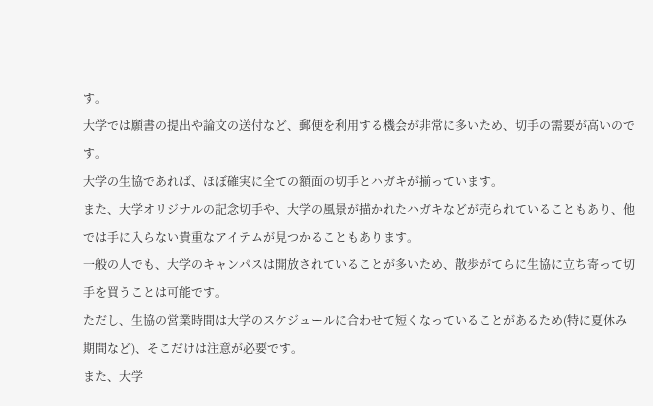す。
大学では願書の提出や論文の送付など、郵便を利用する機会が非常に多いため、切手の需要が高いのです。
大学の生協であれば、ほぼ確実に全ての額面の切手とハガキが揃っています。
また、大学オリジナルの記念切手や、大学の風景が描かれたハガキなどが売られていることもあり、他では手に入らない貴重なアイテムが見つかることもあります。
一般の人でも、大学のキャンパスは開放されていることが多いため、散歩がてらに生協に立ち寄って切手を買うことは可能です。
ただし、生協の営業時間は大学のスケジュールに合わせて短くなっていることがあるため(特に夏休み期間など)、そこだけは注意が必要です。
また、大学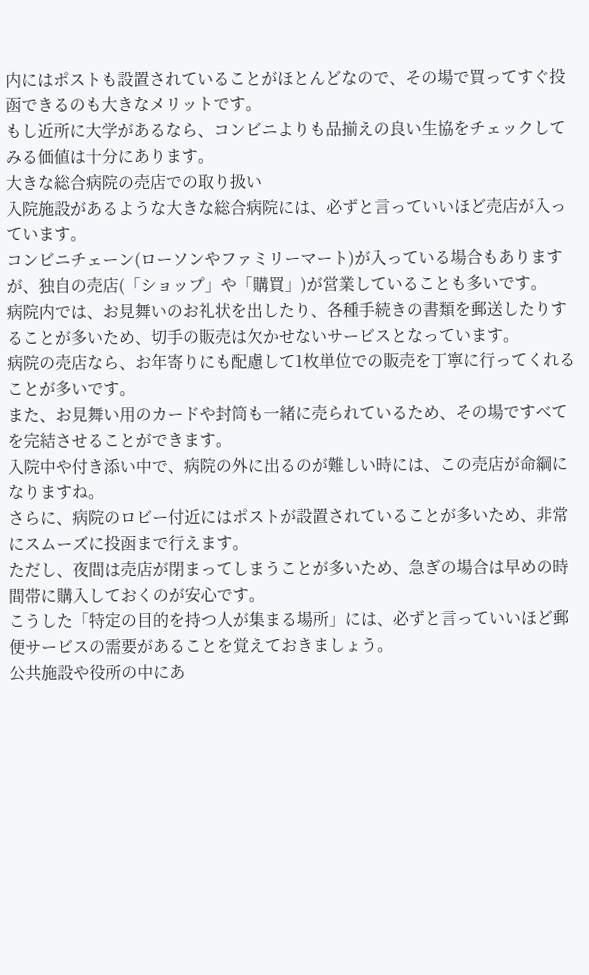内にはポストも設置されていることがほとんどなので、その場で買ってすぐ投函できるのも大きなメリットです。
もし近所に大学があるなら、コンビニよりも品揃えの良い生協をチェックしてみる価値は十分にあります。
大きな総合病院の売店での取り扱い
入院施設があるような大きな総合病院には、必ずと言っていいほど売店が入っています。
コンビニチェーン(ローソンやファミリーマート)が入っている場合もありますが、独自の売店(「ショップ」や「購買」)が営業していることも多いです。
病院内では、お見舞いのお礼状を出したり、各種手続きの書類を郵送したりすることが多いため、切手の販売は欠かせないサービスとなっています。
病院の売店なら、お年寄りにも配慮して1枚単位での販売を丁寧に行ってくれることが多いです。
また、お見舞い用のカードや封筒も一緒に売られているため、その場ですべてを完結させることができます。
入院中や付き添い中で、病院の外に出るのが難しい時には、この売店が命綱になりますね。
さらに、病院のロビー付近にはポストが設置されていることが多いため、非常にスムーズに投函まで行えます。
ただし、夜間は売店が閉まってしまうことが多いため、急ぎの場合は早めの時間帯に購入しておくのが安心です。
こうした「特定の目的を持つ人が集まる場所」には、必ずと言っていいほど郵便サービスの需要があることを覚えておきましょう。
公共施設や役所の中にあ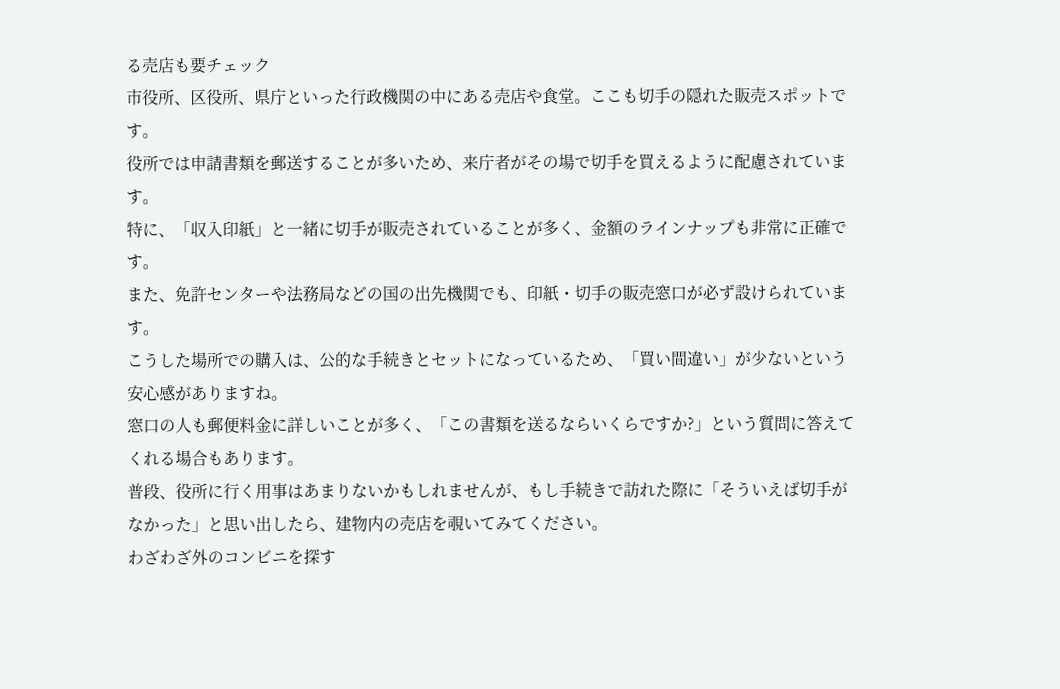る売店も要チェック
市役所、区役所、県庁といった行政機関の中にある売店や食堂。ここも切手の隠れた販売スポットです。
役所では申請書類を郵送することが多いため、来庁者がその場で切手を買えるように配慮されています。
特に、「収入印紙」と一緒に切手が販売されていることが多く、金額のラインナップも非常に正確です。
また、免許センターや法務局などの国の出先機関でも、印紙・切手の販売窓口が必ず設けられています。
こうした場所での購入は、公的な手続きとセットになっているため、「買い間違い」が少ないという安心感がありますね。
窓口の人も郵便料金に詳しいことが多く、「この書類を送るならいくらですか?」という質問に答えてくれる場合もあります。
普段、役所に行く用事はあまりないかもしれませんが、もし手続きで訪れた際に「そういえば切手がなかった」と思い出したら、建物内の売店を覗いてみてください。
わざわざ外のコンビニを探す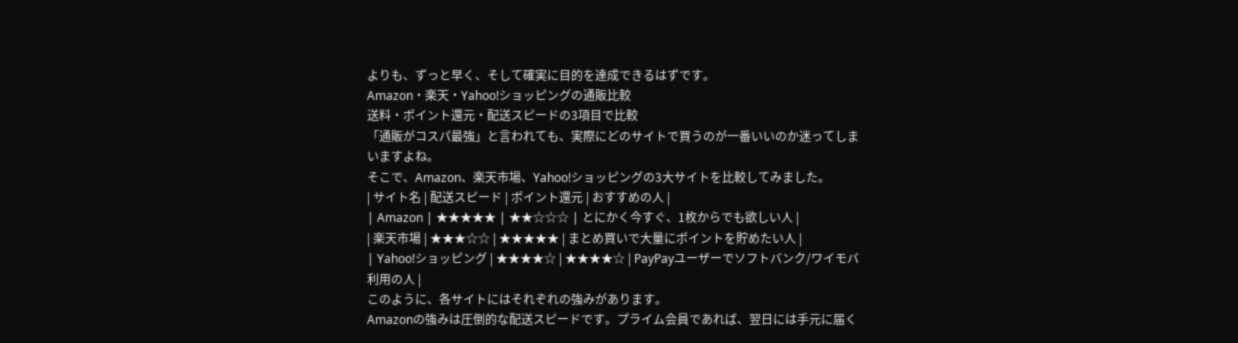よりも、ずっと早く、そして確実に目的を達成できるはずです。
Amazon・楽天・Yahoo!ショッピングの通販比較
送料・ポイント還元・配送スピードの3項目で比較
「通販がコスパ最強」と言われても、実際にどのサイトで買うのが一番いいのか迷ってしまいますよね。
そこで、Amazon、楽天市場、Yahoo!ショッピングの3大サイトを比較してみました。
| サイト名 | 配送スピード | ポイント還元 | おすすめの人 |
| Amazon | ★★★★★ | ★★☆☆☆ | とにかく今すぐ、1枚からでも欲しい人 |
| 楽天市場 | ★★★☆☆ | ★★★★★ | まとめ買いで大量にポイントを貯めたい人 |
| Yahoo!ショッピング | ★★★★☆ | ★★★★☆ | PayPayユーザーでソフトバンク/ワイモバ利用の人 |
このように、各サイトにはそれぞれの強みがあります。
Amazonの強みは圧倒的な配送スピードです。プライム会員であれば、翌日には手元に届く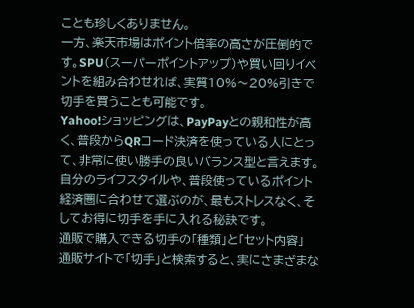ことも珍しくありません。
一方、楽天市場はポイント倍率の高さが圧倒的です。SPU(スーパーポイントアップ)や買い回りイベントを組み合わせれば、実質10%〜20%引きで切手を買うことも可能です。
Yahoo!ショッピングは、PayPayとの親和性が高く、普段からQRコード決済を使っている人にとって、非常に使い勝手の良いバランス型と言えます。
自分のライフスタイルや、普段使っているポイント経済圏に合わせて選ぶのが、最もストレスなく、そしてお得に切手を手に入れる秘訣です。
通販で購入できる切手の「種類」と「セット内容」
通販サイトで「切手」と検索すると、実にさまざまな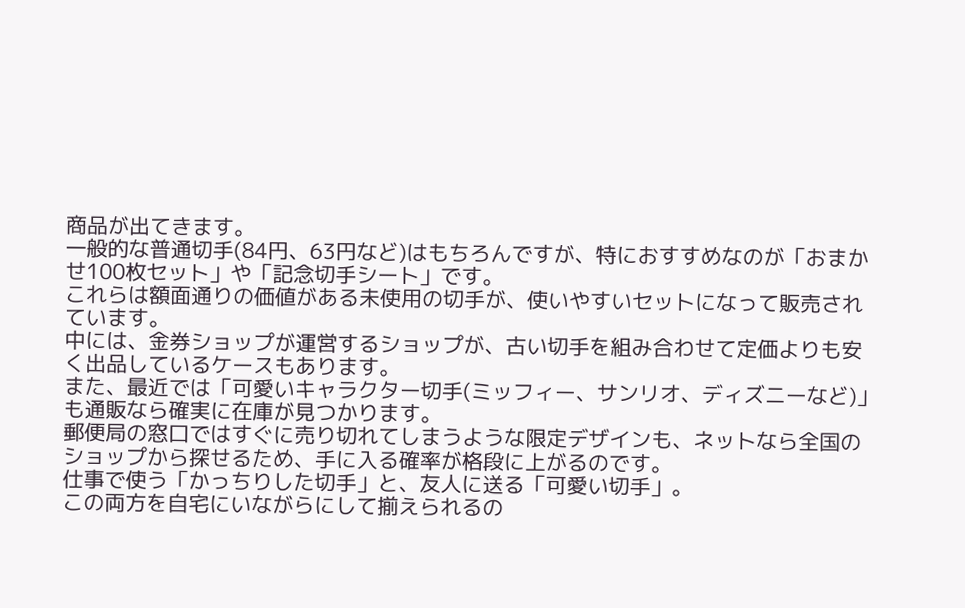商品が出てきます。
一般的な普通切手(84円、63円など)はもちろんですが、特におすすめなのが「おまかせ100枚セット」や「記念切手シート」です。
これらは額面通りの価値がある未使用の切手が、使いやすいセットになって販売されています。
中には、金券ショップが運営するショップが、古い切手を組み合わせて定価よりも安く出品しているケースもあります。
また、最近では「可愛いキャラクター切手(ミッフィー、サンリオ、ディズニーなど)」も通販なら確実に在庫が見つかります。
郵便局の窓口ではすぐに売り切れてしまうような限定デザインも、ネットなら全国のショップから探せるため、手に入る確率が格段に上がるのです。
仕事で使う「かっちりした切手」と、友人に送る「可愛い切手」。
この両方を自宅にいながらにして揃えられるの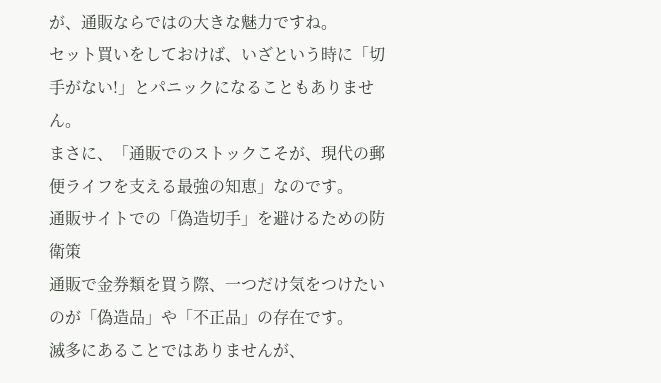が、通販ならではの大きな魅力ですね。
セット買いをしておけば、いざという時に「切手がない!」とパニックになることもありません。
まさに、「通販でのストックこそが、現代の郵便ライフを支える最強の知恵」なのです。
通販サイトでの「偽造切手」を避けるための防衛策
通販で金券類を買う際、一つだけ気をつけたいのが「偽造品」や「不正品」の存在です。
滅多にあることではありませんが、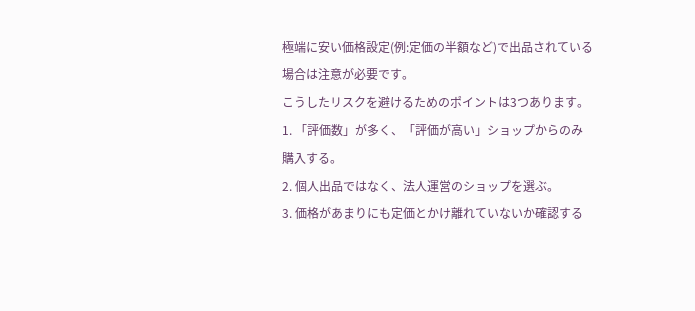極端に安い価格設定(例:定価の半額など)で出品されている場合は注意が必要です。
こうしたリスクを避けるためのポイントは3つあります。
1. 「評価数」が多く、「評価が高い」ショップからのみ購入する。
2. 個人出品ではなく、法人運営のショップを選ぶ。
3. 価格があまりにも定価とかけ離れていないか確認する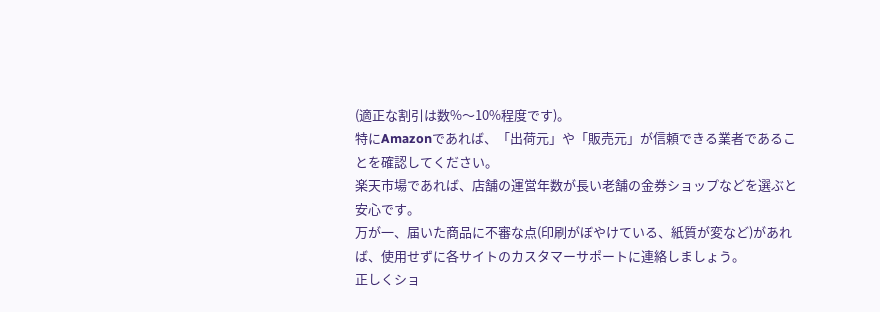(適正な割引は数%〜10%程度です)。
特にAmazonであれば、「出荷元」や「販売元」が信頼できる業者であることを確認してください。
楽天市場であれば、店舗の運営年数が長い老舗の金券ショップなどを選ぶと安心です。
万が一、届いた商品に不審な点(印刷がぼやけている、紙質が変など)があれば、使用せずに各サイトのカスタマーサポートに連絡しましょう。
正しくショ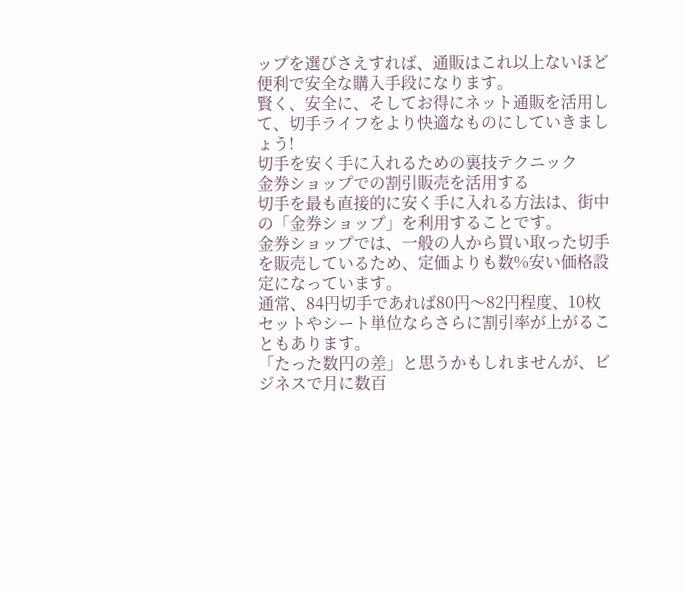ップを選びさえすれば、通販はこれ以上ないほど便利で安全な購入手段になります。
賢く、安全に、そしてお得にネット通販を活用して、切手ライフをより快適なものにしていきましょう!
切手を安く手に入れるための裏技テクニック
金券ショップでの割引販売を活用する
切手を最も直接的に安く手に入れる方法は、街中の「金券ショップ」を利用することです。
金券ショップでは、一般の人から買い取った切手を販売しているため、定価よりも数%安い価格設定になっています。
通常、84円切手であれば80円〜82円程度、10枚セットやシート単位ならさらに割引率が上がることもあります。
「たった数円の差」と思うかもしれませんが、ビジネスで月に数百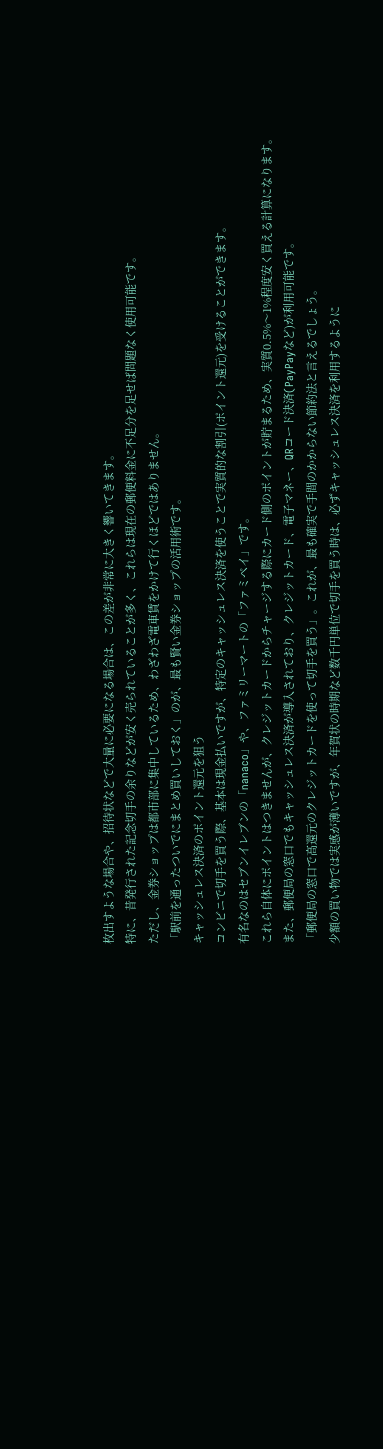枚出すような場合や、招待状などで大量に必要になる場合は、この差が非常に大きく響いてきます。
特に、昔発行された記念切手の余りなどが安く売られていることが多く、これらは現在の郵便料金に不足分を足せば問題なく使用可能です。
ただし、金券ショップは都市部に集中しているため、わざわざ電車賃をかけて行くほどではありません。
「駅前を通ったついでにまとめ買いしておく」のが、最も賢い金券ショップの活用術です。
キャッシュレス決済のポイント還元を狙う
コンビニで切手を買う際、基本は現金払いですが、特定のキャッシュレス決済を使うことで実質的な割引(ポイント還元)を受けることができます。
有名なのはセブンイレブンの「nanaco」や、ファミリーマートの「ファミペイ」です。
これら自体にポイントはつきませんが、クレジットカードからチャージする際にカード側のポイントが貯まるため、実質0.5%〜1%程度安く買える計算になります。
また、郵便局の窓口でもキャッシュレス決済が導入されており、クレジットカード、電子マネー、QRコード決済(PayPayなど)が利用可能です。
「郵便局の窓口で高還元のクレジットカードを使って切手を買う」。これが、最も確実で手間のかからない節約法と言えるでしょう。
少額の買い物では実感が薄いですが、年賀状の時期など数千円単位で切手を買う時は、必ずキャッシュレス決済を利用するように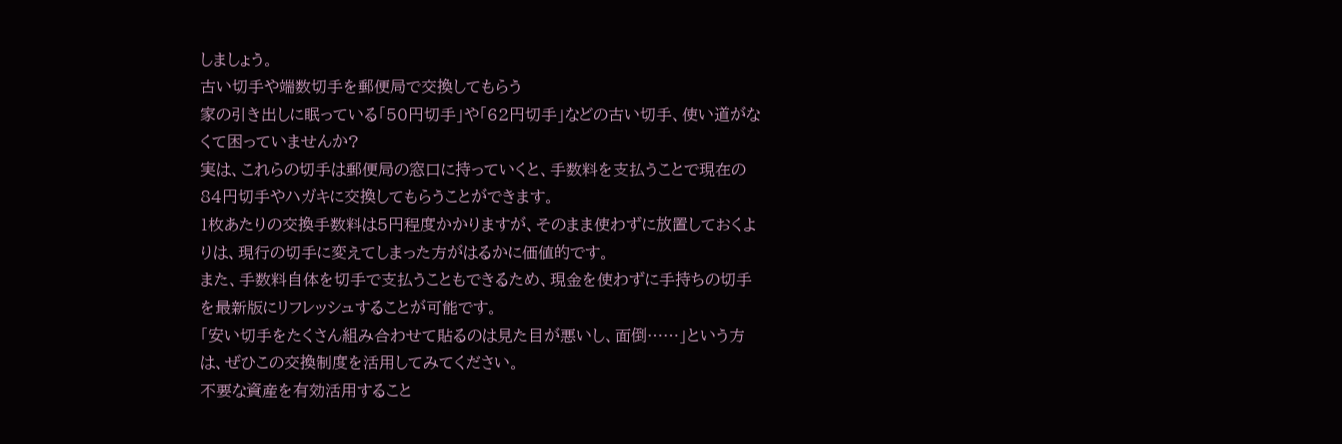しましょう。
古い切手や端数切手を郵便局で交換してもらう
家の引き出しに眠っている「50円切手」や「62円切手」などの古い切手、使い道がなくて困っていませんか?
実は、これらの切手は郵便局の窓口に持っていくと、手数料を支払うことで現在の84円切手やハガキに交換してもらうことができます。
1枚あたりの交換手数料は5円程度かかりますが、そのまま使わずに放置しておくよりは、現行の切手に変えてしまった方がはるかに価値的です。
また、手数料自体を切手で支払うこともできるため、現金を使わずに手持ちの切手を最新版にリフレッシュすることが可能です。
「安い切手をたくさん組み合わせて貼るのは見た目が悪いし、面倒……」という方は、ぜひこの交換制度を活用してみてください。
不要な資産を有効活用すること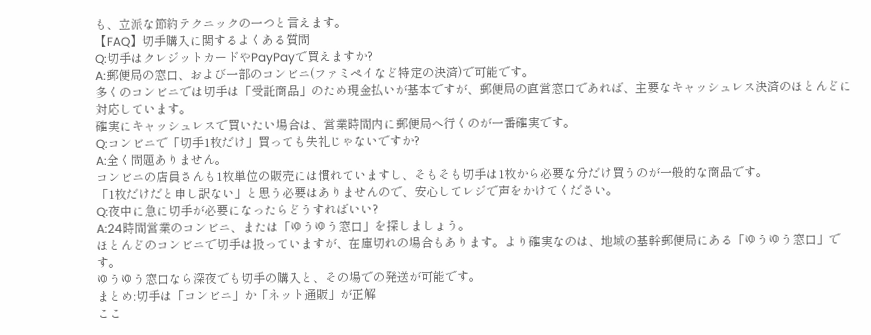も、立派な節約テクニックの一つと言えます。
【FAQ】切手購入に関するよくある質問
Q:切手はクレジットカードやPayPayで買えますか?
A:郵便局の窓口、および一部のコンビニ(ファミペイなど特定の決済)で可能です。
多くのコンビニでは切手は「受託商品」のため現金払いが基本ですが、郵便局の直営窓口であれば、主要なキャッシュレス決済のほとんどに対応しています。
確実にキャッシュレスで買いたい場合は、営業時間内に郵便局へ行くのが一番確実です。
Q:コンビニで「切手1枚だけ」買っても失礼じゃないですか?
A:全く問題ありません。
コンビニの店員さんも1枚単位の販売には慣れていますし、そもそも切手は1枚から必要な分だけ買うのが一般的な商品です。
「1枚だけだと申し訳ない」と思う必要はありませんので、安心してレジで声をかけてください。
Q:夜中に急に切手が必要になったらどうすればいい?
A:24時間営業のコンビニ、または「ゆうゆう窓口」を探しましょう。
ほとんどのコンビニで切手は扱っていますが、在庫切れの場合もあります。より確実なのは、地域の基幹郵便局にある「ゆうゆう窓口」です。
ゆうゆう窓口なら深夜でも切手の購入と、その場での発送が可能です。
まとめ:切手は「コンビニ」か「ネット通販」が正解
ここ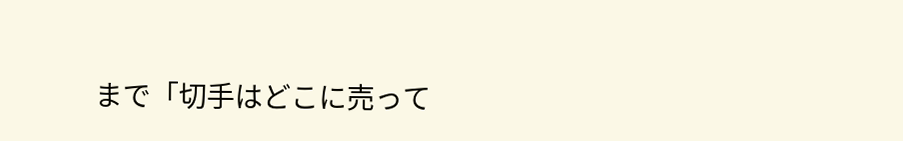まで「切手はどこに売って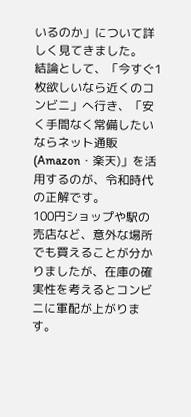いるのか」について詳しく見てきました。
結論として、「今すぐ1枚欲しいなら近くのコンビニ」へ行き、「安く手間なく常備したいならネット通販(Amazon・楽天)」を活用するのが、令和時代の正解です。
100円ショップや駅の売店など、意外な場所でも買えることが分かりましたが、在庫の確実性を考えるとコンビニに軍配が上がります。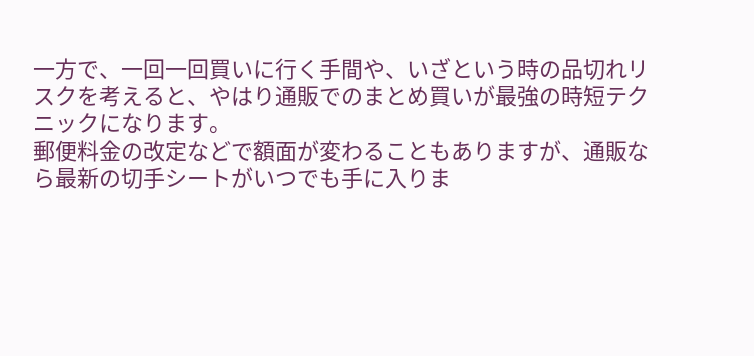一方で、一回一回買いに行く手間や、いざという時の品切れリスクを考えると、やはり通販でのまとめ買いが最強の時短テクニックになります。
郵便料金の改定などで額面が変わることもありますが、通販なら最新の切手シートがいつでも手に入りま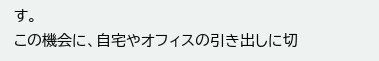す。
この機会に、自宅やオフィスの引き出しに切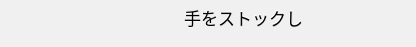手をストックし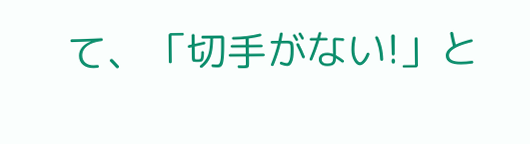て、「切手がない!」と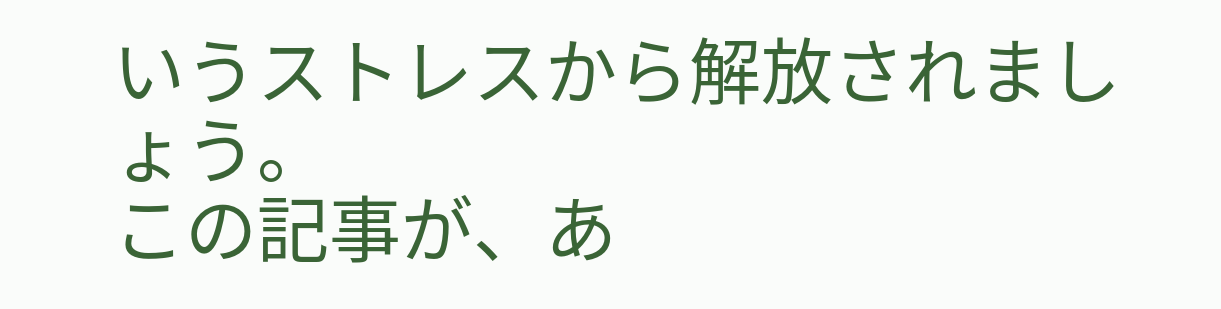いうストレスから解放されましょう。
この記事が、あ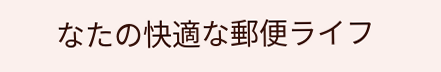なたの快適な郵便ライフ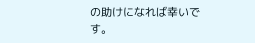の助けになれば幸いです。